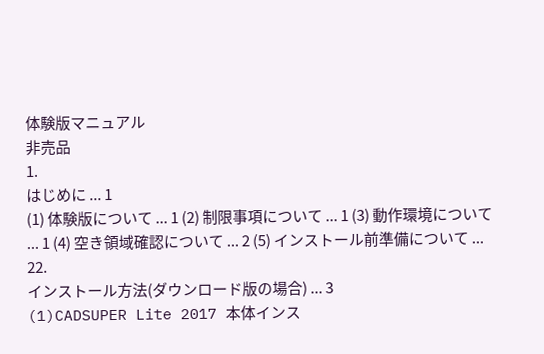体験版マニュアル
非売品
1.
はじめに ... 1
(1) 体験版について ... 1 (2) 制限事項について ... 1 (3) 動作環境について ... 1 (4) 空き領域確認について ... 2 (5) インストール前準備について ... 22.
インストール方法(ダウンロード版の場合) ... 3
(1)CADSUPER Lite 2017 本体インス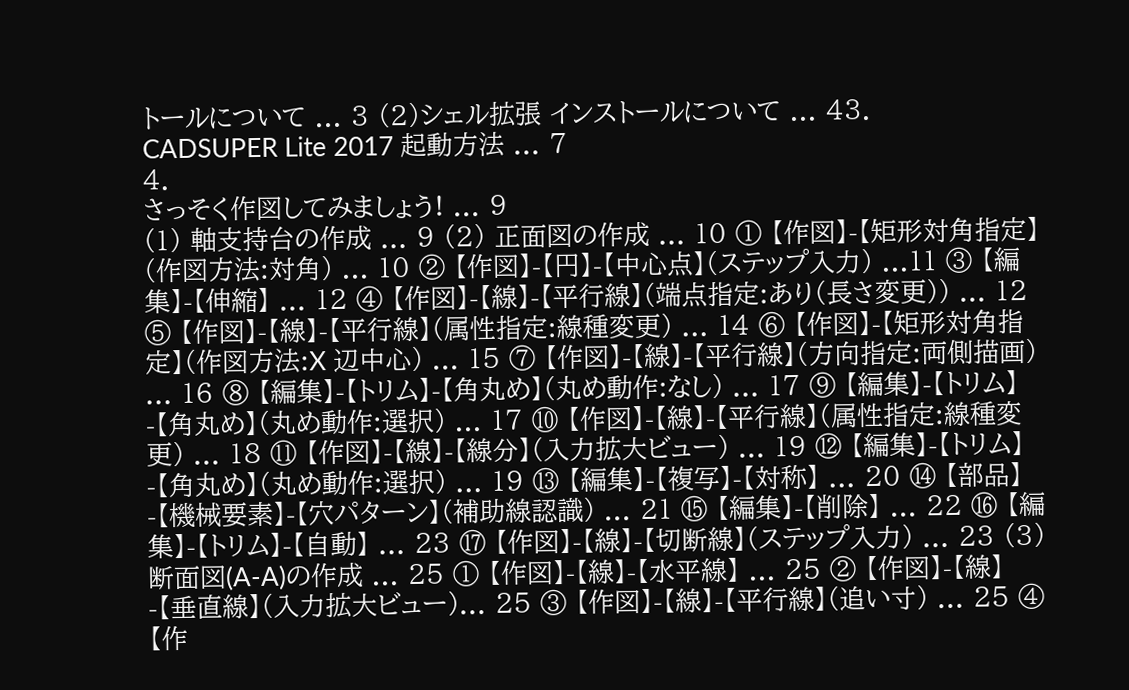トールについて ... 3 (2)シェル拡張 インストールについて ... 43.
CADSUPER Lite 2017 起動方法 ... 7
4.
さっそく作図してみましょう! ... 9
(1) 軸支持台の作成 ... 9 (2) 正面図の作成 ... 10 ① 【作図】-【矩形対角指定】(作図方法:対角) ... 10 ② 【作図】-【円】-【中心点】(ステップ入力) ...11 ③ 【編集】-【伸縮】 ... 12 ④ 【作図】-【線】-【平行線】(端点指定:あり(長さ変更)) ... 12 ⑤ 【作図】-【線】-【平行線】(属性指定:線種変更) ... 14 ⑥ 【作図】-【矩形対角指定】(作図方法:X 辺中心) ... 15 ⑦ 【作図】-【線】-【平行線】(方向指定:両側描画) ... 16 ⑧ 【編集】-【トリム】-【角丸め】(丸め動作:なし) ... 17 ⑨ 【編集】-【トリム】-【角丸め】(丸め動作:選択) ... 17 ⑩ 【作図】-【線】-【平行線】(属性指定:線種変更) ... 18 ⑪ 【作図】-【線】-【線分】(入力拡大ビュー) ... 19 ⑫ 【編集】-【トリム】-【角丸め】(丸め動作:選択) ... 19 ⑬ 【編集】-【複写】-【対称】 ... 20 ⑭ 【部品】-【機械要素】-【穴パターン】(補助線認識) ... 21 ⑮ 【編集】-【削除】 ... 22 ⑯ 【編集】-【トリム】-【自動】 ... 23 ⑰ 【作図】-【線】-【切断線】(ステップ入力) ... 23 (3) 断面図(A-A)の作成 ... 25 ① 【作図】-【線】-【水平線】 ... 25 ② 【作図】-【線】-【垂直線】(入力拡大ビュー)... 25 ③ 【作図】-【線】-【平行線】(追い寸) ... 25 ④ 【作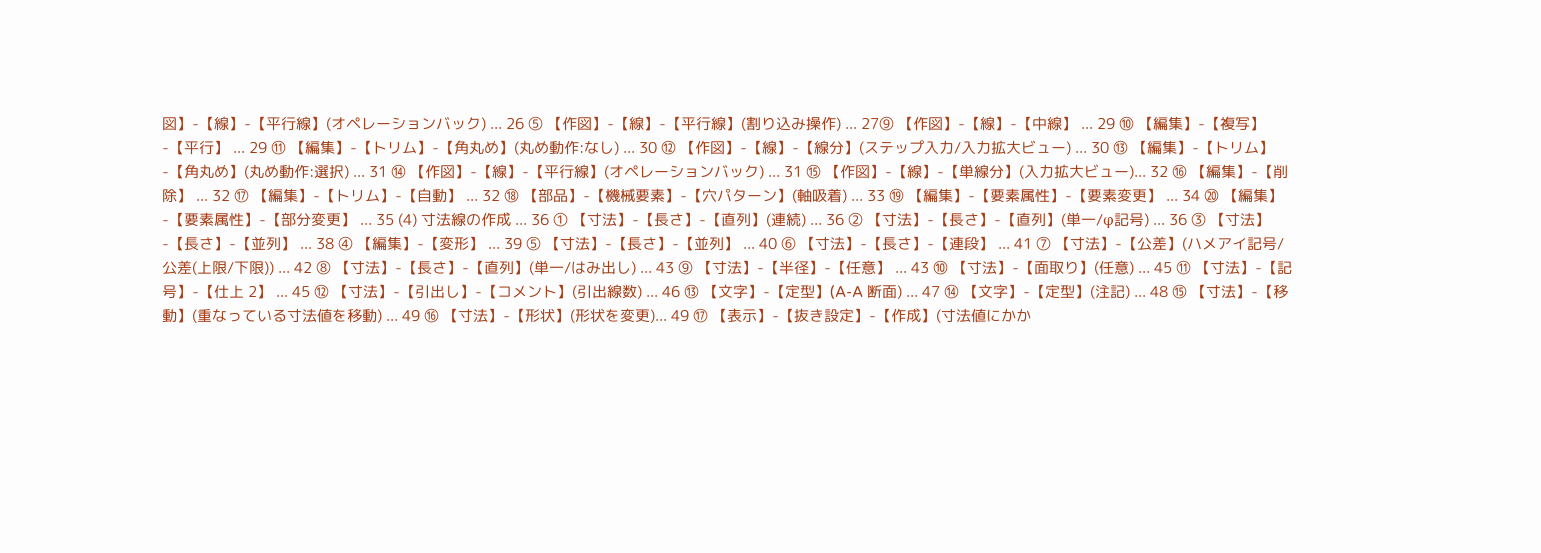図】-【線】-【平行線】(オペレーションバック) ... 26 ⑤ 【作図】-【線】-【平行線】(割り込み操作) ... 27⑨ 【作図】-【線】-【中線】 ... 29 ⑩ 【編集】-【複写】-【平行】 ... 29 ⑪ 【編集】-【トリム】-【角丸め】(丸め動作:なし) ... 30 ⑫ 【作図】-【線】-【線分】(ステップ入力/入力拡大ビュー) ... 30 ⑬ 【編集】-【トリム】-【角丸め】(丸め動作:選択) ... 31 ⑭ 【作図】-【線】-【平行線】(オペレーションバック) ... 31 ⑮ 【作図】-【線】-【単線分】(入力拡大ビュー)... 32 ⑯ 【編集】-【削除】 ... 32 ⑰ 【編集】-【トリム】-【自動】 ... 32 ⑱ 【部品】-【機械要素】-【穴パターン】(軸吸着) ... 33 ⑲ 【編集】-【要素属性】-【要素変更】 ... 34 ⑳ 【編集】-【要素属性】-【部分変更】 ... 35 (4) 寸法線の作成 ... 36 ① 【寸法】-【長さ】-【直列】(連続) ... 36 ② 【寸法】-【長さ】-【直列】(単一/φ記号) ... 36 ③ 【寸法】-【長さ】-【並列】 ... 38 ④ 【編集】-【変形】 ... 39 ⑤ 【寸法】-【長さ】-【並列】 ... 40 ⑥ 【寸法】-【長さ】-【連段】 ... 41 ⑦ 【寸法】-【公差】(ハメアイ記号/公差(上限/下限)) ... 42 ⑧ 【寸法】-【長さ】-【直列】(単一/はみ出し) ... 43 ⑨ 【寸法】-【半径】-【任意】 ... 43 ⑩ 【寸法】-【面取り】(任意) ... 45 ⑪ 【寸法】-【記号】-【仕上 2】 ... 45 ⑫ 【寸法】-【引出し】-【コメント】(引出線数) ... 46 ⑬ 【文字】-【定型】(A-A 断面) ... 47 ⑭ 【文字】-【定型】(注記) ... 48 ⑮ 【寸法】-【移動】(重なっている寸法値を移動) ... 49 ⑯ 【寸法】-【形状】(形状を変更)... 49 ⑰ 【表示】-【抜き設定】-【作成】(寸法値にかか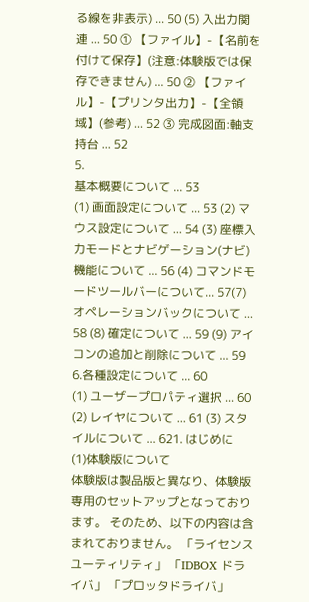る線を非表示) ... 50 (5) 入出力関連 ... 50 ① 【ファイル】-【名前を付けて保存】(注意:体験版では保存できません) ... 50 ② 【ファイル】-【プリンタ出力】-【全領域】(参考) ... 52 ③ 完成図面:軸支持台 ... 52
5.
基本概要について ... 53
(1) 画面設定について ... 53 (2) マウス設定について ... 54 (3) 座標入力モードとナビゲーション(ナビ)機能について ... 56 (4) コマンドモードツールバーについて... 57(7) オペレーションバックについて ... 58 (8) 確定について ... 59 (9) アイコンの追加と削除について ... 59
6.各種設定について ... 60
(1) ユーザープロパティ選択 ... 60 (2) レイヤについて ... 61 (3) スタイルについて ... 621. はじめに
(1)体験版について
体験版は製品版と異なり、体験版専用のセットアップとなっております。 そのため、以下の内容は含まれておりません。 「ライセンスユーティリティ」 「IDBOX ドライバ」 「プロッタドライバ」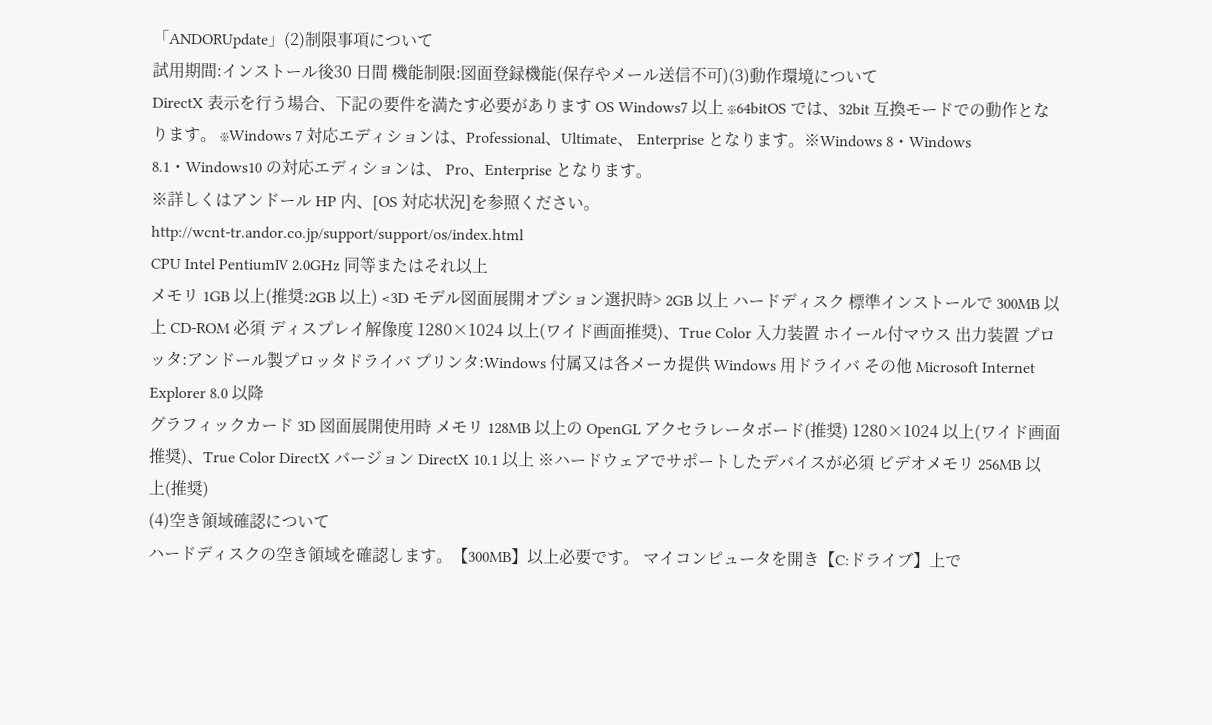「ANDORUpdate」(2)制限事項について
試用期間:インストール後30 日間 機能制限:図面登録機能(保存やメール送信不可)(3)動作環境について
DirectX 表示を行う場合、下記の要件を満たす必要があります OS Windows7 以上 ※64bitOS では、32bit 互換モードでの動作となります。 ※Windows 7 対応エディションは、Professional、Ultimate、 Enterprise となります。※Windows 8・Windows 8.1・Windows10 の対応エディションは、 Pro、Enterprise となります。
※詳しくはアンドール HP 内、[OS 対応状況]を参照ください。
http://wcnt-tr.andor.co.jp/support/support/os/index.html
CPU Intel PentiumⅣ 2.0GHz 同等またはそれ以上
メモリ 1GB 以上(推奨:2GB 以上) <3D モデル図面展開オプション選択時> 2GB 以上 ハードディスク 標準インストールで 300MB 以上 CD-ROM 必須 ディスプレイ解像度 1280×1024 以上(ワイド画面推奨)、True Color 入力装置 ホイール付マウス 出力装置 プロッタ:アンドール製プロッタドライバ プリンタ:Windows 付属又は各メーカ提供 Windows 用ドライバ その他 Microsoft Internet Explorer 8.0 以降
グラフィックカード 3D 図面展開使用時 メモリ 128MB 以上の OpenGL アクセラレータボード(推奨) 1280×1024 以上(ワイド画面推奨)、True Color DirectX バージョン DirectX 10.1 以上 ※ハードウェアでサポートしたデバイスが必須 ビデオメモリ 256MB 以上(推奨)
(4)空き領域確認について
ハードディスクの空き領域を確認します。【300MB】以上必要です。 マイコンピュータを開き【C:ドライブ】上で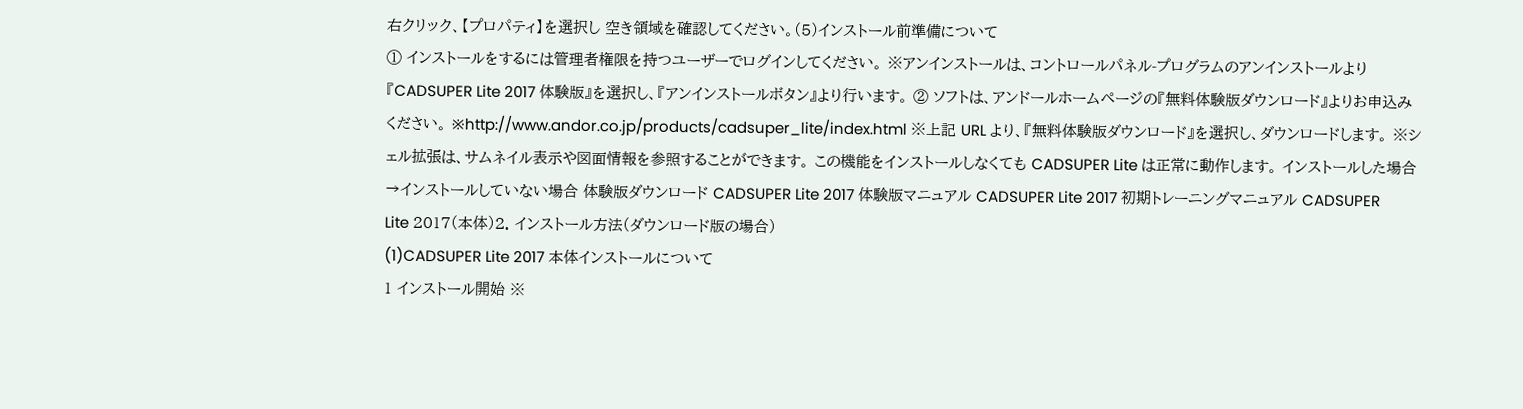右クリック、【プロパティ】を選択し 空き領域を確認してください。(5)インストール前準備について
① インストールをするには管理者権限を持つユーザーでログインしてください。 ※アンインストールは、コントロールパネル-プログラムのアンインストールより 『CADSUPER Lite 2017 体験版』を選択し、『アンインストールボタン』より行います。 ② ソフトは、アンドールホームページの『無料体験版ダウンロード』よりお申込みください。 ※http://www.andor.co.jp/products/cadsuper_lite/index.html ※上記 URL より、『無料体験版ダウンロード』を選択し、ダウンロードします。 ※シェル拡張は、サムネイル表示や図面情報を参照することができます。 この機能をインストールしなくても CADSUPER Lite は正常に動作します。 インストールした場合 →インストールしていない場合 体験版ダウンロード CADSUPER Lite 2017 体験版マニュアル CADSUPER Lite 2017 初期トレーニングマニュアル CADSUPER Lite 2017(本体)2. インストール方法(ダウンロード版の場合)
(1)CADSUPER Lite 2017 本体インストールについて
1 インストール開始 ※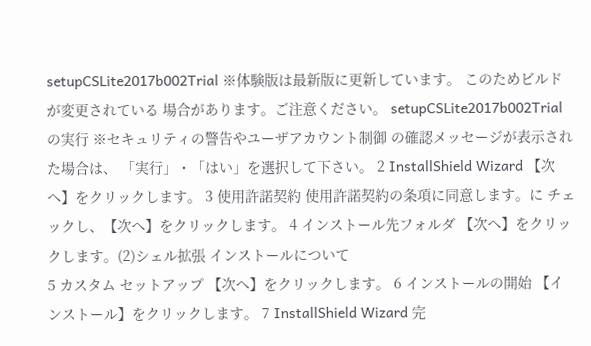setupCSLite2017b002Trial ※体験版は最新版に更新しています。 このためビルドが変更されている 場合があります。ご注意ください。 setupCSLite2017b002Trial の実行 ※セキュリティの警告やユーザアカウント制御 の確認メッセージが表示された場合は、 「実行」・「はい」を選択して下さい。 2 InstallShield Wizard 【次へ】をクリックします。 3 使用許諾契約 使用許諾契約の条項に同意します。に チェックし、【次へ】をクリックします。 4 インストール先フォルダ 【次へ】をクリックします。(2)シェル拡張 インストールについて
5 カスタム セットアップ 【次へ】をクリックします。 6 インストールの開始 【インストール】をクリックします。 7 InstallShield Wizard 完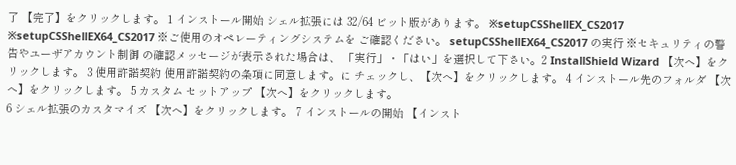了 【完了】をクリックします。 1 インストール開始 シェル拡張には 32/64 ビット版があります。 ※setupCSShellEX_CS2017 ※setupCSShellEX64_CS2017 ※ご使用のオペレーティングシステムを ご確認ください。 setupCSShellEX64_CS2017 の実行 ※セキュリティの警告やユーザアカウント制御 の確認メッセージが表示された場合は、 「実行」・「はい」を選択して下さい。2 InstallShield Wizard 【次へ】をクリックします。 3 使用許諾契約 使用許諾契約の条項に同意します。に チェックし、【次へ】をクリックします。 4 インストール先のフォルダ 【次へ】をクリックします。 5 カスタム セットアップ 【次へ】をクリックします。
6 シェル拡張のカスタマイズ 【次へ】をクリックします。 7 インストールの開始 【インスト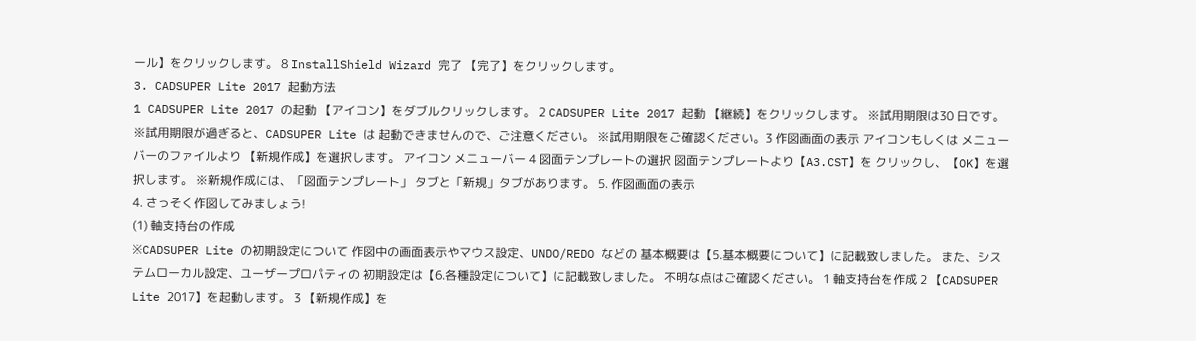ール】をクリックします。 8 InstallShield Wizard 完了 【完了】をクリックします。
3. CADSUPER Lite 2017 起動方法
1 CADSUPER Lite 2017 の起動 【アイコン】をダブルクリックします。 2 CADSUPER Lite 2017 起動 【継続】をクリックします。 ※試用期限は30 日です。 ※試用期限が過ぎると、CADSUPER Lite は 起動できませんので、ご注意ください。 ※試用期限をご確認ください。3 作図画面の表示 アイコンもしくは メニューバーのファイルより 【新規作成】を選択します。 アイコン メニューバー 4 図面テンプレートの選択 図面テンプレートより【A3.CST】を クリックし、【OK】を選択します。 ※新規作成には、「図面テンプレート」 タブと「新規」タブがあります。 5. 作図画面の表示
4. さっそく作図してみましょう!
(1) 軸支持台の作成
※CADSUPER Lite の初期設定について 作図中の画面表示やマウス設定、UNDO/REDO などの 基本概要は【5.基本概要について】に記載致しました。 また、システムローカル設定、ユーザープロパティの 初期設定は【6.各種設定について】に記載致しました。 不明な点はご確認ください。 1 軸支持台を作成 2 【CADSUPER Lite 2017】を起動します。 3 【新規作成】を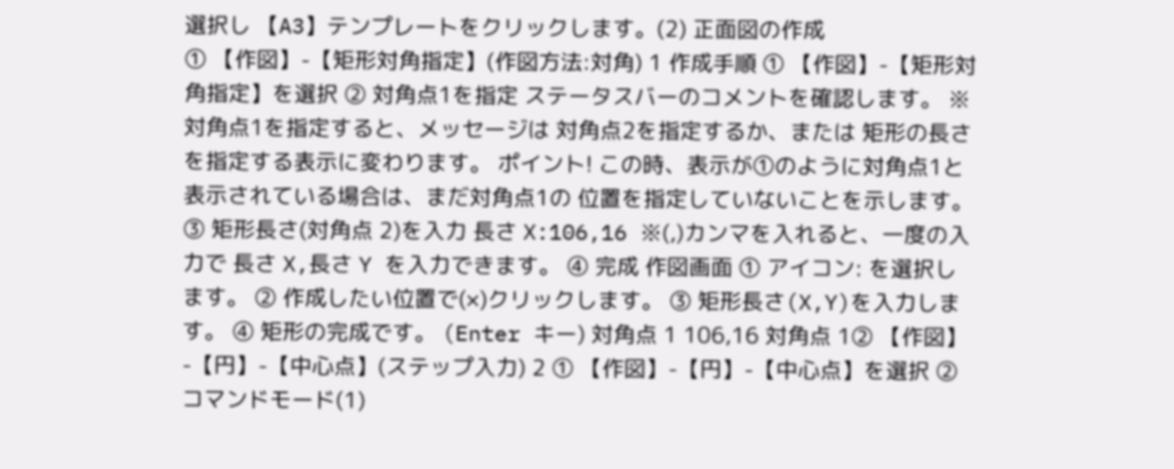選択し 【A3】テンプレートをクリックします。(2) 正面図の作成
① 【作図】-【矩形対角指定】(作図方法:対角) 1 作成手順 ① 【作図】-【矩形対角指定】を選択 ② 対角点1を指定 ステータスバーのコメントを確認します。 ※対角点1を指定すると、メッセージは 対角点2を指定するか、または 矩形の長さを指定する表示に変わります。 ポイント! この時、表示が①のように対角点1と 表示されている場合は、まだ対角点1の 位置を指定していないことを示します。 ③ 矩形長さ(対角点 2)を入力 長さ X:106,16 ※(,)カンマを入れると、一度の入力で 長さ X,長さ Y を入力できます。 ④ 完成 作図画面 ① アイコン: を選択します。 ② 作成したい位置で(×)クリックします。 ③ 矩形長さ(X,Y)を入力します。 ④ 矩形の完成です。 (Enter キー) 対角点 1 106,16 対角点 1② 【作図】-【円】-【中心点】(ステップ入力) 2 ① 【作図】-【円】-【中心点】を選択 ② コマンドモード(1)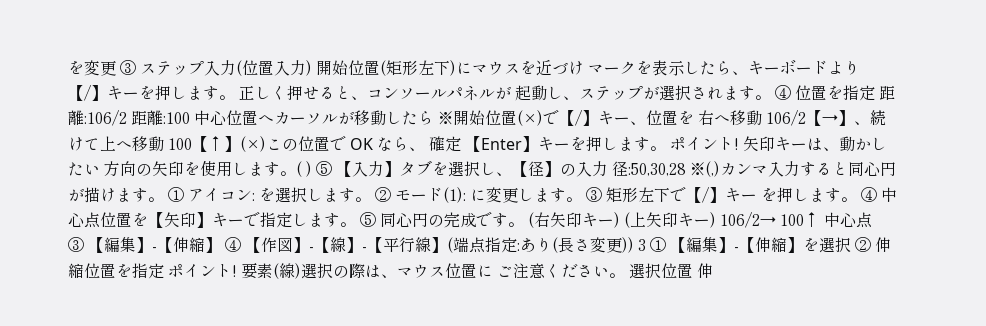を変更 ③ ステップ入力(位置入力) 開始位置(矩形左下)にマウスを近づけ マークを表示したら、キーボードより 【/】キーを押します。 正しく押せると、コンソールパネルが 起動し、ステップが選択されます。 ④ 位置を指定 距離:106/2 距離:100 中心位置へカーソルが移動したら ※開始位置(×)で【/】キー、位置を 右へ移動 106/2【→】、続けて上へ移動 100【↑】(×)この位置で OK なら、 確定 【Enter】キーを押します。 ポイント! 矢印キーは、動かしたい 方向の矢印を使用します。( ) ⑤ 【入力】タブを選択し、【径】の入力 径:50,30,28 ※(,)カンマ入力すると同心円が描けます。 ① アイコン: を選択します。 ② モード(1): に変更します。 ③ 矩形左下で【/】キー を押します。 ④ 中心点位置を【矢印】キーで指定します。 ⑤ 同心円の完成です。 (右矢印キー) (上矢印キー) 106/2→ 100↑ 中心点
③ 【編集】-【伸縮】 ④ 【作図】-【線】-【平行線】(端点指定:あり(長さ変更)) 3 ① 【編集】-【伸縮】を選択 ② 伸縮位置を指定 ポイント! 要素(線)選択の際は、マウス位置に ご注意ください。 選択位置 伸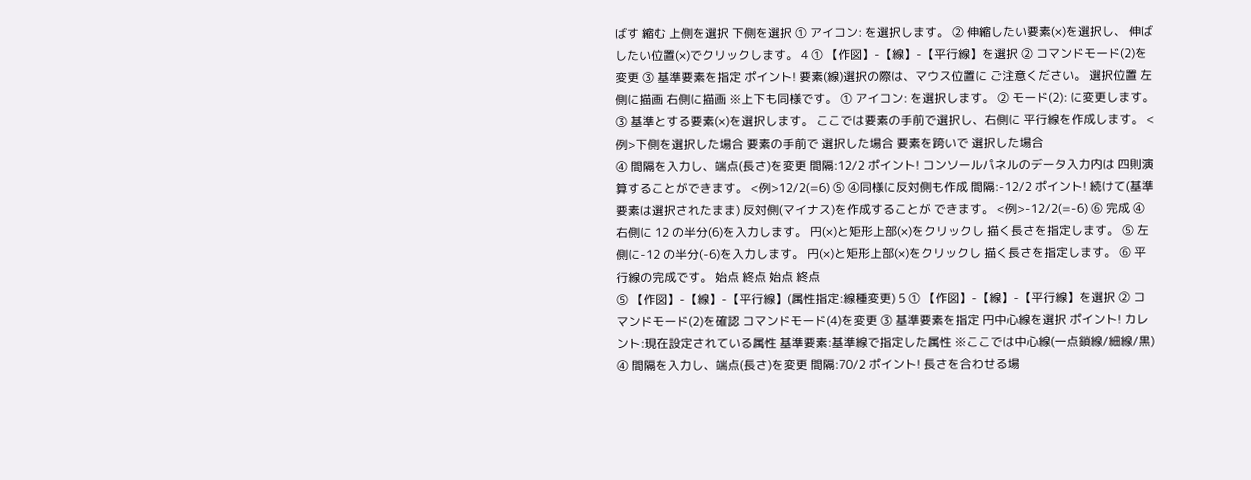ばす 縮む 上側を選択 下側を選択 ① アイコン: を選択します。 ② 伸縮したい要素(×)を選択し、 伸ばしたい位置(×)でクリックします。 4 ① 【作図】-【線】-【平行線】を選択 ② コマンドモード(2)を変更 ③ 基準要素を指定 ポイント! 要素(線)選択の際は、マウス位置に ご注意ください。 選択位置 左側に描画 右側に描画 ※上下も同様です。 ① アイコン: を選択します。 ② モード(2): に変更します。 ③ 基準とする要素(×)を選択します。 ここでは要素の手前で選択し、右側に 平行線を作成します。 <例>下側を選択した場合 要素の手前で 選択した場合 要素を跨いで 選択した場合
④ 間隔を入力し、端点(長さ)を変更 間隔:12/2 ポイント! コンソールパネルのデータ入力内は 四則演算することができます。 <例>12/2(=6) ⑤ ④同様に反対側も作成 間隔:-12/2 ポイント! 続けて(基準要素は選択されたまま) 反対側(マイナス)を作成することが できます。 <例>-12/2(=-6) ⑥ 完成 ④ 右側に 12 の半分(6)を入力します。 円(×)と矩形上部(×)をクリックし 描く長さを指定します。 ⑤ 左側に-12 の半分(-6)を入力します。 円(×)と矩形上部(×)をクリックし 描く長さを指定します。 ⑥ 平行線の完成です。 始点 終点 始点 終点
⑤ 【作図】-【線】-【平行線】(属性指定:線種変更) 5 ① 【作図】-【線】-【平行線】を選択 ② コマンドモード(2)を確認 コマンドモード(4)を変更 ③ 基準要素を指定 円中心線を選択 ポイント! カレント:現在設定されている属性 基準要素:基準線で指定した属性 ※ここでは中心線(一点鎖線/細線/黒) ④ 間隔を入力し、端点(長さ)を変更 間隔:70/2 ポイント! 長さを合わせる場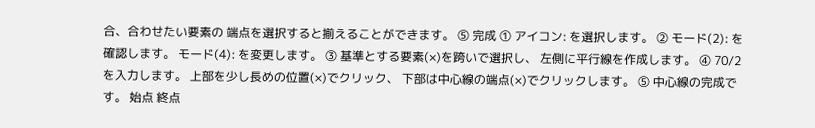合、合わせたい要素の 端点を選択すると揃えることができます。 ⑤ 完成 ① アイコン: を選択します。 ② モード(2): を確認します。 モード(4): を変更します。 ③ 基準とする要素(×)を跨いで選択し、 左側に平行線を作成します。 ④ 70/2 を入力します。 上部を少し長めの位置(×)でクリック、 下部は中心線の端点(×)でクリックします。 ⑤ 中心線の完成です。 始点 終点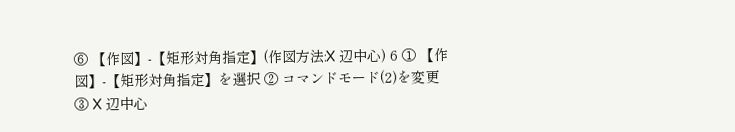⑥ 【作図】-【矩形対角指定】(作図方法:X 辺中心) 6 ① 【作図】-【矩形対角指定】を選択 ② コマンドモード(2)を変更 ③ X 辺中心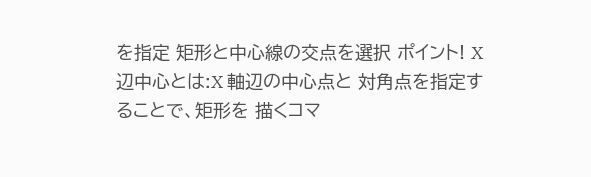を指定 矩形と中心線の交点を選択 ポイント! X 辺中心とは:X 軸辺の中心点と 対角点を指定することで、矩形を 描くコマ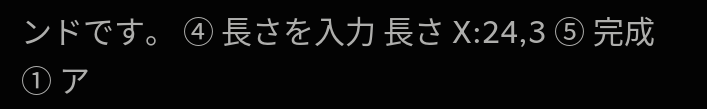ンドです。 ④ 長さを入力 長さ X:24,3 ⑤ 完成 ① ア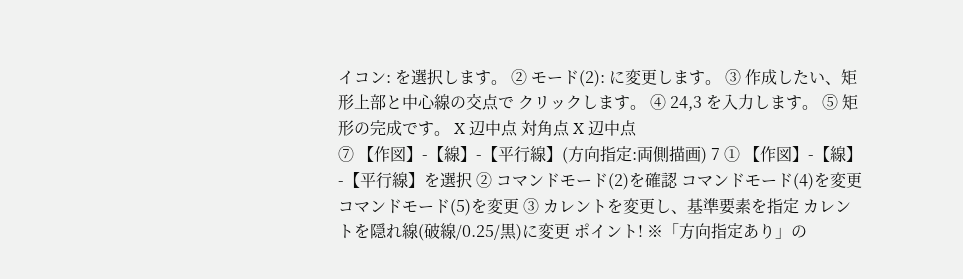イコン: を選択します。 ② モード(2): に変更します。 ③ 作成したい、矩形上部と中心線の交点で クリックします。 ④ 24,3 を入力します。 ⑤ 矩形の完成です。 X 辺中点 対角点 X 辺中点
⑦ 【作図】-【線】-【平行線】(方向指定:両側描画) 7 ① 【作図】-【線】-【平行線】を選択 ② コマンドモード(2)を確認 コマンドモード(4)を変更 コマンドモード(5)を変更 ③ カレントを変更し、基準要素を指定 カレントを隠れ線(破線/0.25/黒)に変更 ポイント! ※「方向指定あり」の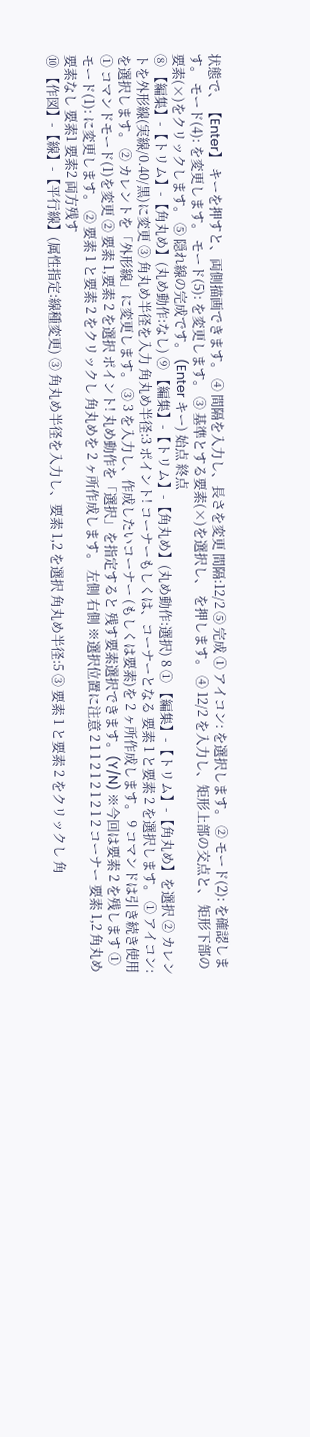状態で、【Enter】 キーを押すと、両側描画できます。 ④ 間隔を入力し、長さを変更 間隔:12/2 ⑤ 完成 ① アイコン: を選択します。 ② モード(2): を確認します。 モード(4): を変更します。 モード(5): を変更します。 ③ 基準とする要素(×)を選択し、 を押します。 ④ 12/2 を入力し、矩形上部の交点と、 矩形下部の要素(×)をクリックします。 ⑤ 隠れ線の完成です。 (Enter キー) 始点 終点
⑧ 【編集】-【トリム】-【角丸め】(丸め動作:なし) ⑨ 【編集】-【トリム】-【角丸め】(丸め動作:選択) 8 ① 【編集】-【トリム】-【角丸め】を選択 ② カレントを外形線(実線/0.40/黒)に変更 ③ 角丸め半径を入力 角丸め半径:3 ポイント! コーナーもしくは、コーナーとなる 要素 1 と要素 2 を選択します。 ① アイコン: を選択します。 ② カレントを「外形線」に変更します。 ③ 3 を入力し、作成したいコーナー (もしくは要素)を 2 ヶ所作成します。 9 コマンドは引き続き使用 ① コマンドモード(1)を変更 ② 要素 1,要素 2 を選択 ポイント! 丸め動作を「選択」を指定すると 残す要素選択できます。(Y/N) ※今回は要素 2 を残します ① モード(1): に変更します。 ② 要素 1 と要素 2 をクリックし 角丸めを 2 ヶ所作成します。 左側 右側 ※選択位置に注意 2 1 1 2 1 2 1 2 1 2 コーナー 要素 1,2 角丸め 要素なし 要素1 要素2 両方残す
⑩ 【作図】-【線】-【平行線】(属性指定:線種変更) ③ 角丸め半径を入力し、要素 1,2 を選択 角丸め半径:5 ③ 要素 1 と要素 2 をクリックし 角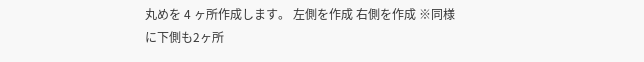丸めを 4 ヶ所作成します。 左側を作成 右側を作成 ※同様に下側も2ヶ所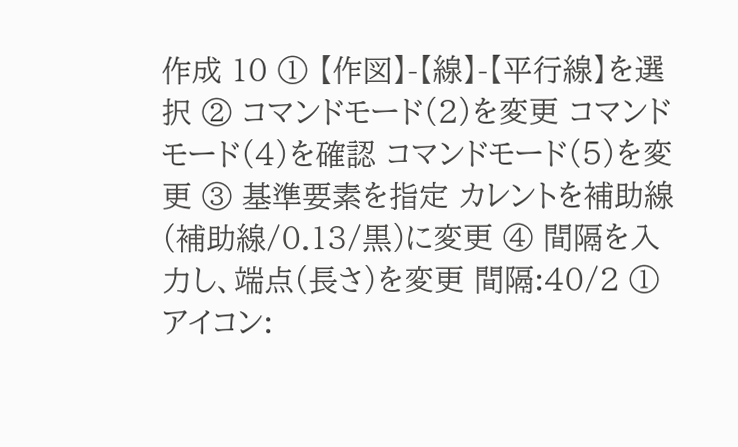作成 10 ① 【作図】-【線】-【平行線】を選択 ② コマンドモード(2)を変更 コマンドモード(4)を確認 コマンドモード(5)を変更 ③ 基準要素を指定 カレントを補助線(補助線/0.13/黒)に変更 ④ 間隔を入力し、端点(長さ)を変更 間隔:40/2 ① アイコン: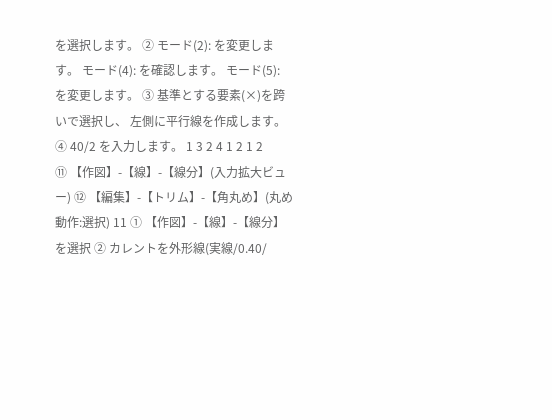を選択します。 ② モード(2): を変更します。 モード(4): を確認します。 モード(5): を変更します。 ③ 基準とする要素(×)を跨いで選択し、 左側に平行線を作成します。 ④ 40/2 を入力します。 1 3 2 4 1 2 1 2
⑪ 【作図】-【線】-【線分】(入力拡大ビュー) ⑫ 【編集】-【トリム】-【角丸め】(丸め動作:選択) 11 ① 【作図】-【線】-【線分】を選択 ② カレントを外形線(実線/0.40/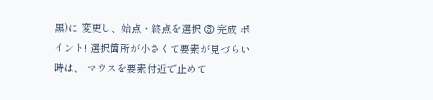黒)に 変更し、始点・終点を選択 ③ 完成 ポイント! 選択箇所が小さくて要素が見づらい時は、 マウスを要素付近で止めて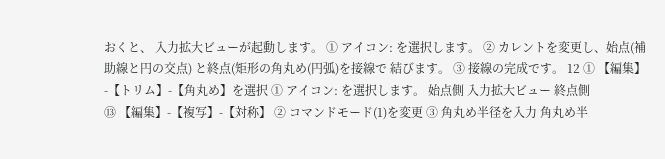おくと、 入力拡大ビューが起動します。 ① アイコン: を選択します。 ② カレントを変更し、始点(補助線と円の交点) と終点(矩形の角丸め(円弧)を接線で 結びます。 ③ 接線の完成です。 12 ① 【編集】-【トリム】-【角丸め】を選択 ① アイコン: を選択します。 始点側 入力拡大ビュー 終点側
⑬ 【編集】-【複写】-【対称】 ② コマンドモード(1)を変更 ③ 角丸め半径を入力 角丸め半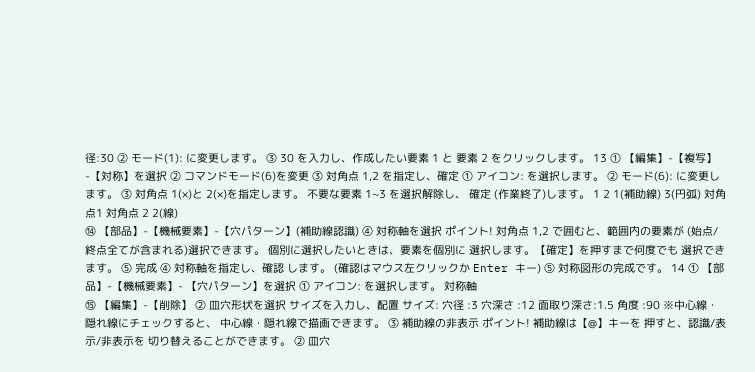径:30 ② モード(1): に変更します。 ③ 30 を入力し、作成したい要素 1 と 要素 2 をクリックします。 13 ① 【編集】-【複写】-【対称】を選択 ② コマンドモード(6)を変更 ③ 対角点 1,2 を指定し、確定 ① アイコン: を選択します。 ② モード(6): に変更します。 ③ 対角点 1(×)と 2(×)を指定します。 不要な要素 1~3 を選択解除し、 確定 (作業終了)します。 1 2 1(補助線) 3(円弧) 対角点1 対角点 2 2(線)
⑭ 【部品】-【機械要素】-【穴パターン】(補助線認識) ④ 対称軸を選択 ポイント! 対角点 1,2 で囲むと、範囲内の要素が (始点/終点全てが含まれる)選択できます。 個別に選択したいときは、要素を個別に 選択します。【確定】を押すまで何度でも 選択できます。 ⑤ 完成 ④ 対称軸を指定し、確認 します。 (確認はマウス左クリックか Enter キー) ⑤ 対称図形の完成です。 14 ① 【部品】-【機械要素】- 【穴パターン】を選択 ① アイコン: を選択します。 対称軸
⑮ 【編集】-【削除】 ② 皿穴形状を選択 サイズを入力し、配置 サイズ: 穴径 :3 穴深さ :12 面取り深さ:1.5 角度 :90 ※中心線・隠れ線にチェックすると、 中心線・隠れ線で描画できます。 ③ 補助線の非表示 ポイント! 補助線は【@】キーを 押すと、認識/表示/非表示を 切り替えることができます。 ② 皿穴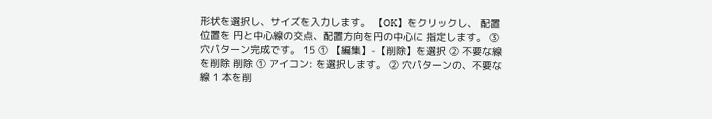形状を選択し、サイズを入力します。 【OK】をクリックし、 配置位置を 円と中心線の交点、配置方向を円の中心に 指定します。 ③ 穴パターン完成です。 15 ① 【編集】-【削除】を選択 ② 不要な線を削除 削除 ① アイコン: を選択します。 ② 穴パターンの、不要な線 1 本を削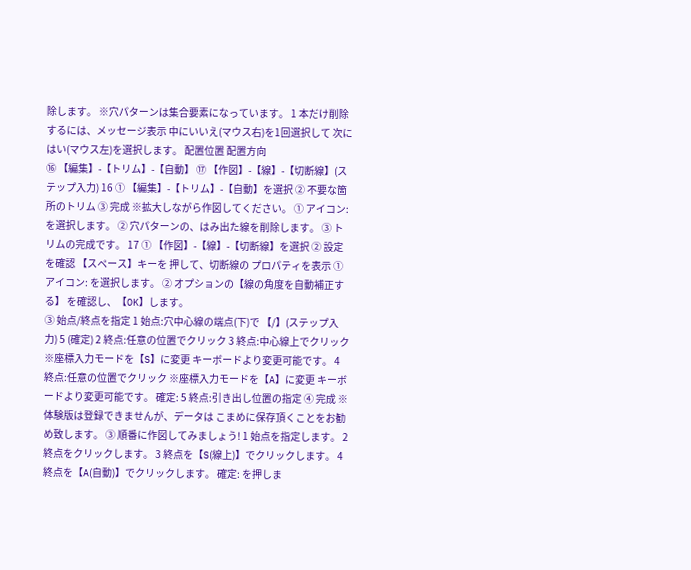除します。 ※穴パターンは集合要素になっています。 1 本だけ削除するには、メッセージ表示 中にいいえ(マウス右)を1回選択して 次にはい(マウス左)を選択します。 配置位置 配置方向
⑯ 【編集】-【トリム】-【自動】 ⑰ 【作図】-【線】-【切断線】(ステップ入力) 16 ① 【編集】-【トリム】-【自動】を選択 ② 不要な箇所のトリム ③ 完成 ※拡大しながら作図してください。 ① アイコン: を選択します。 ② 穴パターンの、はみ出た線を削除します。 ③ トリムの完成です。 17 ① 【作図】-【線】-【切断線】を選択 ② 設定を確認 【スペース】キーを 押して、切断線の プロパティを表示 ① アイコン: を選択します。 ② オプションの【線の角度を自動補正する】 を確認し、【OK】します。
③ 始点/終点を指定 1 始点:穴中心線の端点(下)で 【/】(ステップ入力) 5 (確定) 2 終点:任意の位置でクリック 3 終点:中心線上でクリック ※座標入力モードを【S】に変更 キーボードより変更可能です。 4 終点:任意の位置でクリック ※座標入力モードを【A】に変更 キーボードより変更可能です。 確定: 5 終点:引き出し位置の指定 ④ 完成 ※体験版は登録できませんが、データは こまめに保存頂くことをお勧め致します。 ③ 順番に作図してみましょう! 1 始点を指定します。 2 終点をクリックします。 3 終点を【S(線上)】でクリックします。 4 終点を【A(自動)】でクリックします。 確定: を押しま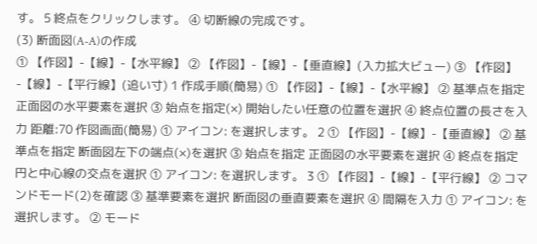す。 5 終点をクリックします。 ④ 切断線の完成です。
(3) 断面図(A-A)の作成
① 【作図】-【線】-【水平線】 ② 【作図】-【線】-【垂直線】(入力拡大ビュー) ③ 【作図】-【線】-【平行線】(追い寸) 1 作成手順(簡易) ① 【作図】-【線】-【水平線】 ② 基準点を指定 正面図の水平要素を選択 ③ 始点を指定(×) 開始したい任意の位置を選択 ④ 終点位置の長さを入力 距離:70 作図画面(簡易) ① アイコン: を選択します。 2 ① 【作図】-【線】-【垂直線】 ② 基準点を指定 断面図左下の端点(×)を選択 ③ 始点を指定 正面図の水平要素を選択 ④ 終点を指定 円と中心線の交点を選択 ① アイコン: を選択します。 3 ① 【作図】-【線】-【平行線】 ② コマンドモード(2)を確認 ③ 基準要素を選択 断面図の垂直要素を選択 ④ 間隔を入力 ① アイコン: を選択します。 ② モード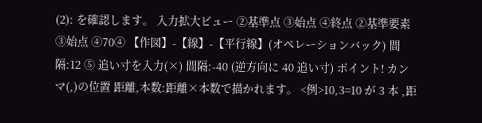(2): を確認します。 入力拡大ビュー ②基準点 ③始点 ④終点 ②基準要素 ③始点 ④70④ 【作図】-【線】-【平行線】(オペレーションバック) 間隔:12 ⑤ 追い寸を入力(×) 間隔:-40 (逆方向に 40 追い寸) ポイント! カンマ(,)の位置 距離,本数:距離×本数で描かれます。 <例>10,3=10 が 3 本 ,距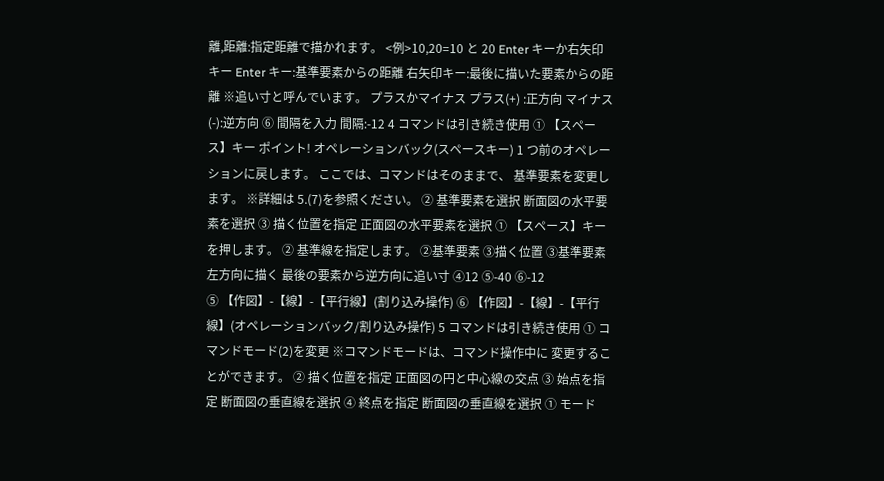離,距離:指定距離で描かれます。 <例>10,20=10 と 20 Enter キーか右矢印 キー Enter キー:基準要素からの距離 右矢印キー:最後に描いた要素からの距離 ※追い寸と呼んでいます。 プラスかマイナス プラス(+) :正方向 マイナス(-):逆方向 ⑥ 間隔を入力 間隔:-12 4 コマンドは引き続き使用 ① 【スペース】キー ポイント! オペレーションバック(スペースキー) 1 つ前のオペレーションに戻します。 ここでは、コマンドはそのままで、 基準要素を変更します。 ※詳細は 5.(7)を参照ください。 ② 基準要素を選択 断面図の水平要素を選択 ③ 描く位置を指定 正面図の水平要素を選択 ① 【スペース】キーを押します。 ② 基準線を指定します。 ②基準要素 ③描く位置 ③基準要素 左方向に描く 最後の要素から逆方向に追い寸 ④12 ⑤-40 ⑥-12
⑤ 【作図】-【線】-【平行線】(割り込み操作) ⑥ 【作図】-【線】-【平行線】(オペレーションバック/割り込み操作) 5 コマンドは引き続き使用 ① コマンドモード(2)を変更 ※コマンドモードは、コマンド操作中に 変更することができます。 ② 描く位置を指定 正面図の円と中心線の交点 ③ 始点を指定 断面図の垂直線を選択 ④ 終点を指定 断面図の垂直線を選択 ① モード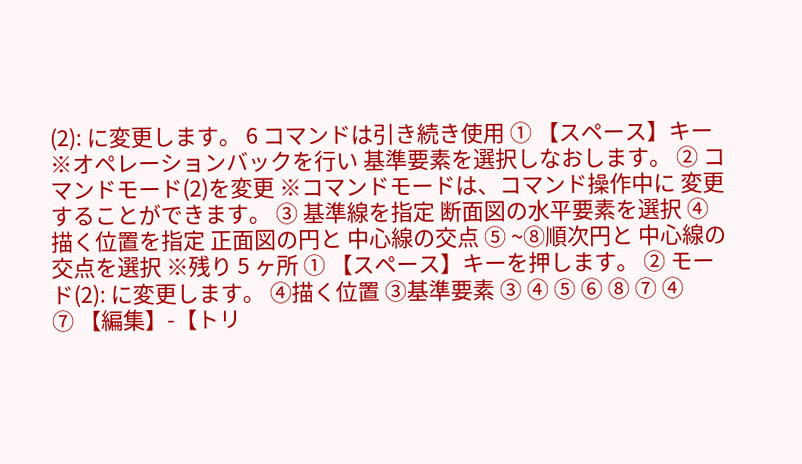(2): に変更します。 6 コマンドは引き続き使用 ① 【スペース】キー ※オペレーションバックを行い 基準要素を選択しなおします。 ② コマンドモード(2)を変更 ※コマンドモードは、コマンド操作中に 変更することができます。 ③ 基準線を指定 断面図の水平要素を選択 ④ 描く位置を指定 正面図の円と 中心線の交点 ⑤ ~⑧順次円と 中心線の交点を選択 ※残り 5 ヶ所 ① 【スペース】キーを押します。 ② モード(2): に変更します。 ④描く位置 ③基準要素 ③ ④ ⑤ ⑥ ⑧ ⑦ ④
⑦ 【編集】-【トリ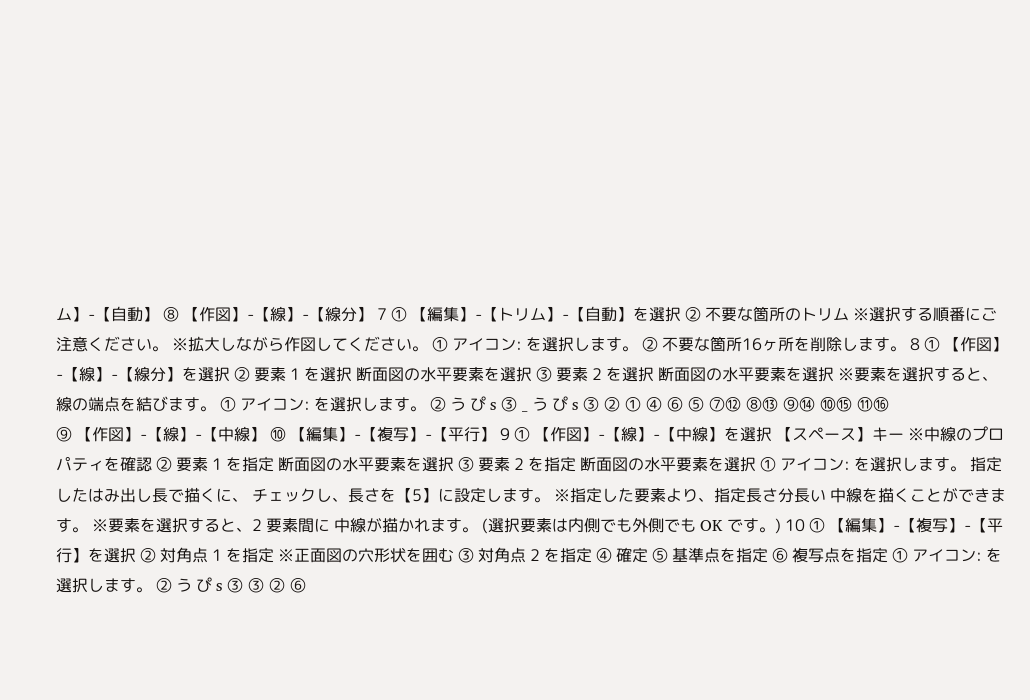ム】-【自動】 ⑧ 【作図】-【線】-【線分】 7 ① 【編集】-【トリム】-【自動】を選択 ② 不要な箇所のトリム ※選択する順番にご注意ください。 ※拡大しながら作図してください。 ① アイコン: を選択します。 ② 不要な箇所16ヶ所を削除します。 8 ① 【作図】-【線】-【線分】を選択 ② 要素 1 を選択 断面図の水平要素を選択 ③ 要素 2 を選択 断面図の水平要素を選択 ※要素を選択すると、線の端点を結びます。 ① アイコン: を選択します。 ② う ぴ s ③ _ う ぴ s ③ ② ① ④ ⑥ ⑤ ⑦⑫ ⑧⑬ ⑨⑭ ⑩⑮ ⑪⑯
⑨ 【作図】-【線】-【中線】 ⑩ 【編集】-【複写】-【平行】 9 ① 【作図】-【線】-【中線】を選択 【スペース】キー ※中線のプロパティを確認 ② 要素 1 を指定 断面図の水平要素を選択 ③ 要素 2 を指定 断面図の水平要素を選択 ① アイコン: を選択します。 指定したはみ出し長で描くに、 チェックし、長さを【5】に設定します。 ※指定した要素より、指定長さ分長い 中線を描くことができます。 ※要素を選択すると、2 要素間に 中線が描かれます。 (選択要素は内側でも外側でも OK です。) 10 ① 【編集】-【複写】-【平行】を選択 ② 対角点 1 を指定 ※正面図の穴形状を囲む ③ 対角点 2 を指定 ④ 確定 ⑤ 基準点を指定 ⑥ 複写点を指定 ① アイコン: を選択します。 ② う ぴ s ③ ③ ② ⑥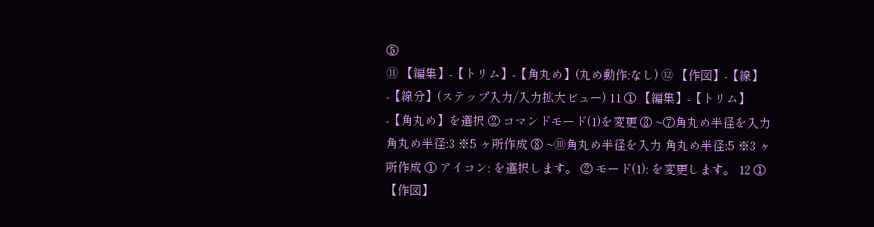⑤
⑪ 【編集】-【トリム】-【角丸め】(丸め動作:なし) ⑫ 【作図】-【線】-【線分】(ステップ入力/入力拡大ビュー) 11 ① 【編集】-【トリム】-【角丸め】を選択 ② コマンドモード(1)を変更 ③ ~⑦角丸め半径を入力 角丸め半径:3 ※5 ヶ所作成 ⑧ ~⑩角丸め半径を入力 角丸め半径:5 ※3 ヶ所作成 ① アイコン: を選択します。 ② モード(1): を変更します。 12 ① 【作図】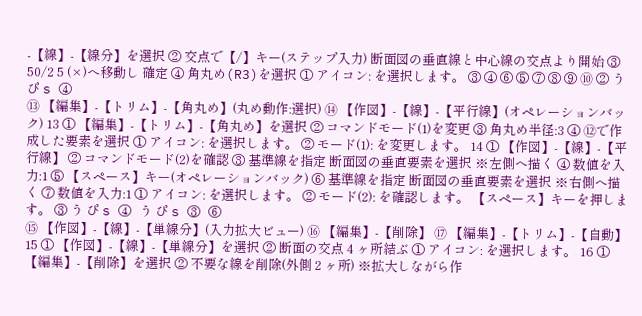-【線】-【線分】を選択 ② 交点で【/】キー(ステップ入力) 断面図の垂直線と中心線の交点より開始 ③ 50/2 5 (×)へ移動し 確定 ④ 角丸め(R3)を選択 ① アイコン: を選択します。 ③ ④ ⑥ ⑤ ⑦ ⑧ ⑨ ⑩ ② う ぴ s ④
⑬ 【編集】-【トリム】-【角丸め】(丸め動作:選択) ⑭ 【作図】-【線】-【平行線】(オペレーションバック) 13 ① 【編集】-【トリム】-【角丸め】を選択 ② コマンドモード(1)を変更 ③ 角丸め半径:3 ④ ⑫で作成した要素を選択 ① アイコン: を選択します。 ② モード(1): を変更します。 14 ① 【作図】-【線】-【平行線】 ② コマンドモード(2)を確認 ③ 基準線を指定 断面図の垂直要素を選択 ※左側へ描く ④ 数値を入力:1 ⑤ 【スペース】キー(オペレーションバック) ⑥ 基準線を指定 断面図の垂直要素を選択 ※右側へ描く ⑦ 数値を入力:1 ① アイコン: を選択します。 ② モード(2): を確認します。 【スペース】キーを押します。 ③ う ぴ s ④ う ぴ s ③ ⑥
⑮ 【作図】-【線】-【単線分】(入力拡大ビュー) ⑯ 【編集】-【削除】 ⑰ 【編集】-【トリム】-【自動】 15 ① 【作図】-【線】-【単線分】を選択 ② 断面の交点 4 ヶ所結ぶ ① アイコン: を選択します。 16 ① 【編集】-【削除】を選択 ② 不要な線を削除(外側 2 ヶ所) ※拡大しながら作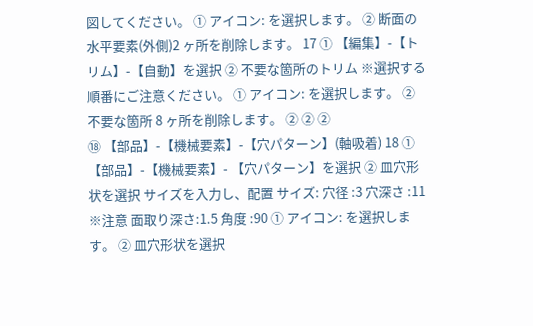図してください。 ① アイコン: を選択します。 ② 断面の水平要素(外側)2 ヶ所を削除します。 17 ① 【編集】-【トリム】-【自動】を選択 ② 不要な箇所のトリム ※選択する順番にご注意ください。 ① アイコン: を選択します。 ② 不要な箇所 8 ヶ所を削除します。 ② ② ②
⑱ 【部品】-【機械要素】-【穴パターン】(軸吸着) 18 ① 【部品】-【機械要素】- 【穴パターン】を選択 ② 皿穴形状を選択 サイズを入力し、配置 サイズ: 穴径 :3 穴深さ :11 ※注意 面取り深さ:1.5 角度 :90 ① アイコン: を選択します。 ② 皿穴形状を選択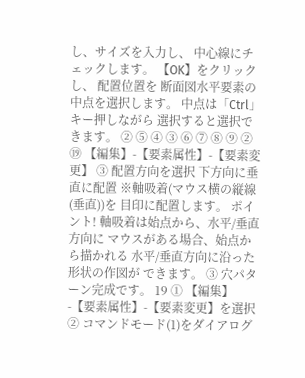し、サイズを入力し、 中心線にチェックします。 【OK】をクリックし、 配置位置を 断面図水平要素の中点を選択します。 中点は「Ctrl」キー押しながら 選択すると選択できます。 ② ⑤ ④ ③ ⑥ ⑦ ⑧ ⑨ ②
⑲ 【編集】-【要素属性】-【要素変更】 ③ 配置方向を選択 下方向に垂直に配置 ※軸吸着(マウス横の縦線(垂直))を 目印に配置します。 ポイント! 軸吸着は始点から、水平/垂直方向に マウスがある場合、始点から描かれる 水平/垂直方向に沿った形状の作図が できます。 ③ 穴パターン完成です。 19 ① 【編集】-【要素属性】-【要素変更】を選択 ② コマンドモード(1)をダイアログ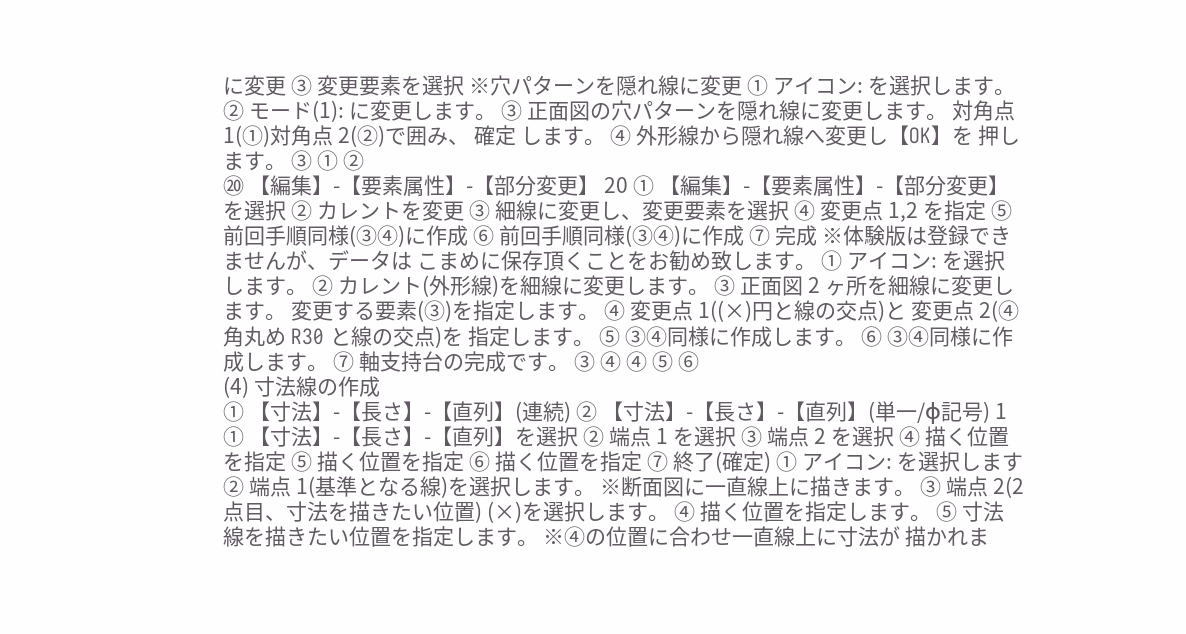に変更 ③ 変更要素を選択 ※穴パターンを隠れ線に変更 ① アイコン: を選択します。 ② モード(1): に変更します。 ③ 正面図の穴パターンを隠れ線に変更します。 対角点 1(①)対角点 2(②)で囲み、 確定 します。 ④ 外形線から隠れ線へ変更し【OK】を 押します。 ③ ① ②
⑳ 【編集】-【要素属性】-【部分変更】 20 ① 【編集】-【要素属性】-【部分変更】を選択 ② カレントを変更 ③ 細線に変更し、変更要素を選択 ④ 変更点 1,2 を指定 ⑤ 前回手順同様(③④)に作成 ⑥ 前回手順同様(③④)に作成 ⑦ 完成 ※体験版は登録できませんが、データは こまめに保存頂くことをお勧め致します。 ① アイコン: を選択します。 ② カレント(外形線)を細線に変更します。 ③ 正面図 2 ヶ所を細線に変更します。 変更する要素(③)を指定します。 ④ 変更点 1((×)円と線の交点)と 変更点 2(④角丸め R30 と線の交点)を 指定します。 ⑤ ③④同様に作成します。 ⑥ ③④同様に作成します。 ⑦ 軸支持台の完成です。 ③ ④ ④ ⑤ ⑥
(4) 寸法線の作成
① 【寸法】-【長さ】-【直列】(連続) ② 【寸法】-【長さ】-【直列】(単一/φ記号) 1 ① 【寸法】-【長さ】-【直列】を選択 ② 端点 1 を選択 ③ 端点 2 を選択 ④ 描く位置を指定 ⑤ 描く位置を指定 ⑥ 描く位置を指定 ⑦ 終了(確定) ① アイコン: を選択します ② 端点 1(基準となる線)を選択します。 ※断面図に一直線上に描きます。 ③ 端点 2(2 点目、寸法を描きたい位置) (×)を選択します。 ④ 描く位置を指定します。 ⑤ 寸法線を描きたい位置を指定します。 ※④の位置に合わせ一直線上に寸法が 描かれま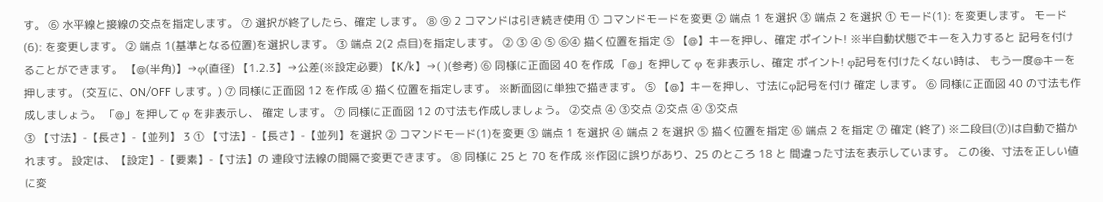す。 ⑥ 水平線と接線の交点を指定します。 ⑦ 選択が終了したら、確定 します。 ⑧ ⑨ 2 コマンドは引き続き使用 ① コマンドモードを変更 ② 端点 1 を選択 ③ 端点 2 を選択 ① モード(1): を変更します。 モード(6): を変更します。 ② 端点 1(基準となる位置)を選択します。 ③ 端点 2(2 点目)を指定します。 ② ③ ④ ⑤ ⑥④ 描く位置を指定 ⑤ 【@】キーを押し、確定 ポイント! ※半自動状態でキーを入力すると 記号を付けることができます。 【@(半角)】→φ(直径) 【1.2.3】→公差(※設定必要) 【K/k】→( )(参考) ⑥ 同様に正面図 40 を作成 「@」を押して φ を非表示し、確定 ポイント! φ記号を付けたくない時は、 もう一度@キーを押します。 (交互に、ON/OFF します。) ⑦ 同様に正面図 12 を作成 ④ 描く位置を指定します。 ※断面図に単独で描きます。 ⑤ 【@】キーを押し、寸法にφ記号を付け 確定 します。 ⑥ 同様に正面図 40 の寸法も作成しましょう。 「@」を押して φ を非表示し、 確定 します。 ⑦ 同様に正面図 12 の寸法も作成しましょう。 ②交点 ④ ③交点 ②交点 ④ ③交点
③ 【寸法】-【長さ】-【並列】 3 ① 【寸法】-【長さ】-【並列】を選択 ② コマンドモード(1)を変更 ③ 端点 1 を選択 ④ 端点 2 を選択 ⑤ 描く位置を指定 ⑥ 端点 2 を指定 ⑦ 確定 (終了) ※二段目(⑦)は自動で描かれます。 設定は、【設定】-【要素】-【寸法】の 連段寸法線の間隔で変更できます。 ⑧ 同様に 25 と 70 を作成 ※作図に誤りがあり、25 のところ 18 と 間違った寸法を表示しています。 この後、寸法を正しい値に変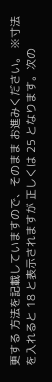更する 方法を記載していますので、そのまま お進みください。 ※寸法を入れると 18 と表示されますが 正しくは 25 となります。次の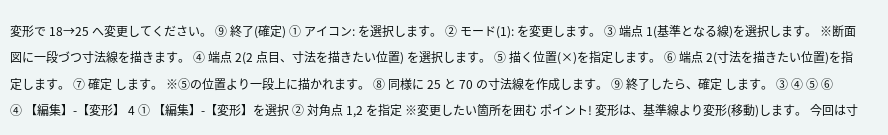変形で 18→25 へ変更してください。 ⑨ 終了(確定) ① アイコン: を選択します。 ② モード(1): を変更します。 ③ 端点 1(基準となる線)を選択します。 ※断面図に一段づつ寸法線を描きます。 ④ 端点 2(2 点目、寸法を描きたい位置) を選択します。 ⑤ 描く位置(×)を指定します。 ⑥ 端点 2(寸法を描きたい位置)を指定します。 ⑦ 確定 します。 ※⑤の位置より一段上に描かれます。 ⑧ 同様に 25 と 70 の寸法線を作成します。 ⑨ 終了したら、確定 します。 ③ ④ ⑤ ⑥
④ 【編集】-【変形】 4 ① 【編集】-【変形】を選択 ② 対角点 1,2 を指定 ※変更したい箇所を囲む ポイント! 変形は、基準線より変形(移動)します。 今回は寸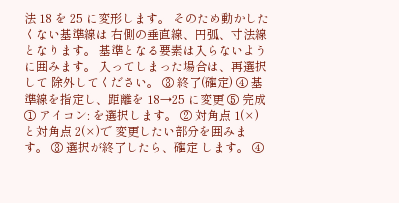法 18 を 25 に変形します。 そのため動かしたくない基準線は 右側の垂直線、円弧、寸法線となります。 基準となる要素は入らないように囲みます。 入ってしまった場合は、再選択して 除外してください。 ③ 終了(確定) ④ 基準線を指定し、距離を 18→25 に変更 ⑤ 完成 ① アイコン: を選択します。 ② 対角点 1(×)と対角点 2(×)で 変更したい部分を囲みます。 ③ 選択が終了したら、確定 します。 ④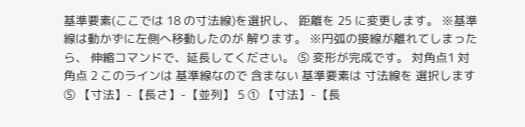基準要素(ここでは 18 の寸法線)を選択し、 距離を 25 に変更します。 ※基準線は動かずに左側へ移動したのが 解ります。 ※円弧の接線が離れてしまったら、 伸縮コマンドで、延長してください。 ⑤ 変形が完成です。 対角点1 対角点 2 このラインは 基準線なので 含まない 基準要素は 寸法線を 選択します
⑤ 【寸法】-【長さ】-【並列】 5 ① 【寸法】-【長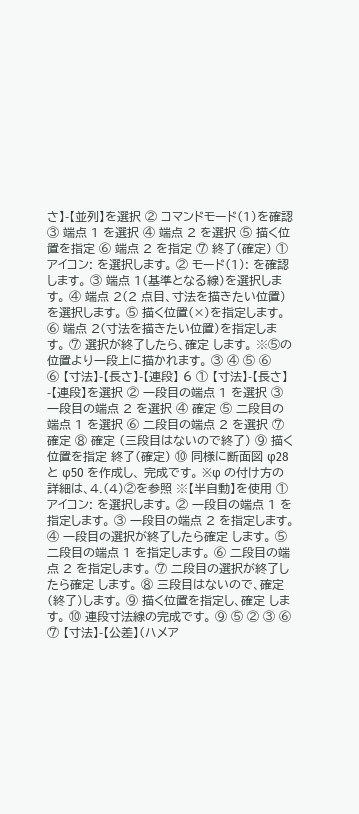さ】-【並列】を選択 ② コマンドモード(1)を確認 ③ 端点 1 を選択 ④ 端点 2 を選択 ⑤ 描く位置を指定 ⑥ 端点 2 を指定 ⑦ 終了(確定) ① アイコン: を選択します。 ② モード(1): を確認します。 ③ 端点 1(基準となる線)を選択します。 ④ 端点 2(2 点目、寸法を描きたい位置) を選択します。 ⑤ 描く位置(×)を指定します。 ⑥ 端点 2(寸法を描きたい位置)を指定します。 ⑦ 選択が終了したら、確定 します。 ※⑤の位置より一段上に描かれます。 ③ ④ ⑤ ⑥
⑥ 【寸法】-【長さ】-【連段】 6 ① 【寸法】-【長さ】-【連段】を選択 ② 一段目の端点 1 を選択 ③ 一段目の端点 2 を選択 ④ 確定 ⑤ 二段目の端点 1 を選択 ⑥ 二段目の端点 2 を選択 ⑦ 確定 ⑧ 確定 (三段目はないので終了) ⑨ 描く位置を指定 終了(確定) ⑩ 同様に断面図 φ28 と φ50 を作成し、 完成です。 ※φ の付け方の詳細は、4.(4)②を参照 ※【半自動】を使用 ① アイコン: を選択します。 ② 一段目の端点 1 を指定します。 ③ 一段目の端点 2 を指定します。 ④ 一段目の選択が終了したら確定 します。 ⑤ 二段目の端点 1 を指定します。 ⑥ 二段目の端点 2 を指定します。 ⑦ 二段目の選択が終了したら確定 します。 ⑧ 三段目はないので、確定 (終了)します。 ⑨ 描く位置を指定し、確定 します。 ⑩ 連段寸法線の完成です。 ⑨ ⑤ ② ③ ⑥
⑦ 【寸法】-【公差】(ハメア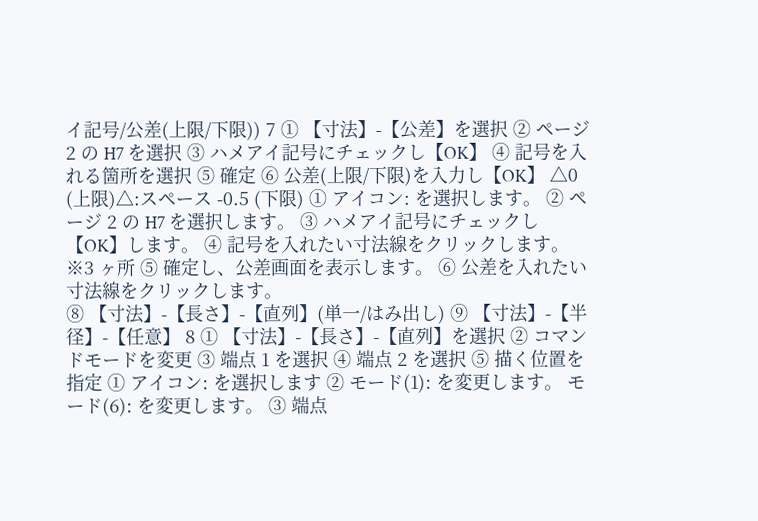イ記号/公差(上限/下限)) 7 ① 【寸法】-【公差】を選択 ② ページ 2 の H7 を選択 ③ ハメアイ記号にチェックし【OK】 ④ 記号を入れる箇所を選択 ⑤ 確定 ⑥ 公差(上限/下限)を入力し【OK】 △0 (上限)△:スペース -0.5 (下限) ① アイコン: を選択します。 ② ページ 2 の H7 を選択します。 ③ ハメアイ記号にチェックし【OK】します。 ④ 記号を入れたい寸法線をクリックします。 ※3 ヶ所 ⑤ 確定し、公差画面を表示します。 ⑥ 公差を入れたい寸法線をクリックします。
⑧ 【寸法】-【長さ】-【直列】(単一/はみ出し) ⑨ 【寸法】-【半径】-【任意】 8 ① 【寸法】-【長さ】-【直列】を選択 ② コマンドモードを変更 ③ 端点 1 を選択 ④ 端点 2 を選択 ⑤ 描く位置を指定 ① アイコン: を選択します ② モード(1): を変更します。 モード(6): を変更します。 ③ 端点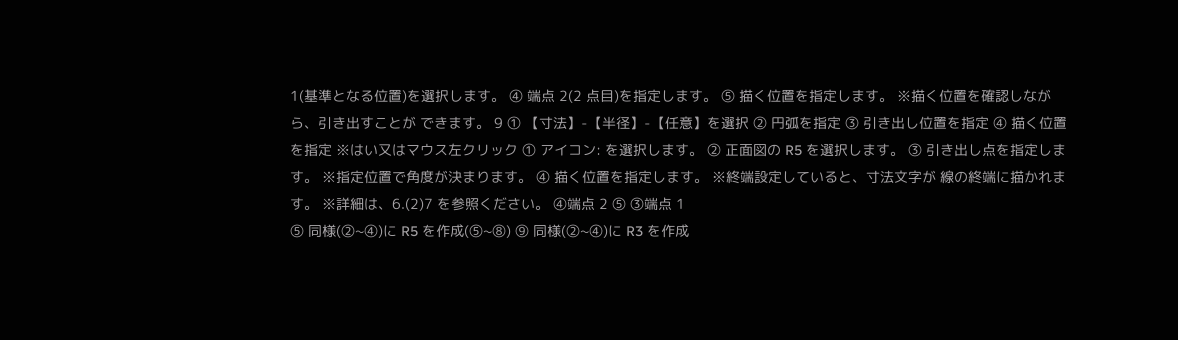1(基準となる位置)を選択します。 ④ 端点 2(2 点目)を指定します。 ⑤ 描く位置を指定します。 ※描く位置を確認しながら、引き出すことが できます。 9 ① 【寸法】-【半径】-【任意】を選択 ② 円弧を指定 ③ 引き出し位置を指定 ④ 描く位置を指定 ※はい又はマウス左クリック ① アイコン: を選択します。 ② 正面図の R5 を選択します。 ③ 引き出し点を指定します。 ※指定位置で角度が決まります。 ④ 描く位置を指定します。 ※終端設定していると、寸法文字が 線の終端に描かれます。 ※詳細は、6.(2)7 を参照ください。 ④端点 2 ⑤ ③端点 1
⑤ 同様(②~④)に R5 を作成(⑤~⑧) ⑨ 同様(②~④)に R3 を作成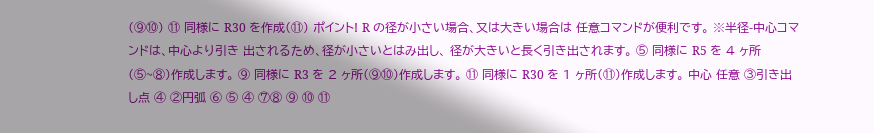(⑨⑩) ⑪ 同様に R30 を作成(⑪) ポイント! R の径が小さい場合、又は大きい場合は 任意コマンドが便利です。 ※半径-中心コマンドは、中心より引き 出されるため、径が小さいとはみ出し、 径が大きいと長く引き出されます。 ⑤ 同様に R5 を 4 ヶ所(⑤~⑧)作成します。 ⑨ 同様に R3 を 2 ヶ所(⑨⑩)作成します。 ⑪ 同様に R30 を 1 ヶ所(⑪)作成します。 中心 任意 ③引き出し点 ④ ②円弧 ⑥ ⑤ ④ ⑦⑧ ⑨ ⑩ ⑪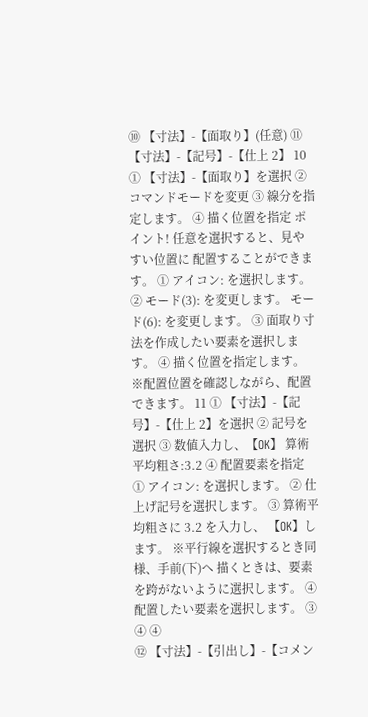⑩ 【寸法】-【面取り】(任意) ⑪ 【寸法】-【記号】-【仕上 2】 10 ① 【寸法】-【面取り】を選択 ② コマンドモードを変更 ③ 線分を指定します。 ④ 描く位置を指定 ポイント! 任意を選択すると、見やすい位置に 配置することができます。 ① アイコン: を選択します。 ② モード(3): を変更します。 モード(6): を変更します。 ③ 面取り寸法を作成したい要素を選択します。 ④ 描く位置を指定します。 ※配置位置を確認しながら、配置できます。 11 ① 【寸法】-【記号】-【仕上 2】を選択 ② 記号を選択 ③ 数値入力し、【OK】 算術平均粗さ:3.2 ④ 配置要素を指定 ① アイコン: を選択します。 ② 仕上げ記号を選択します。 ③ 算術平均粗さに 3.2 を入力し、 【OK】します。 ※平行線を選択するとき同様、手前(下)へ 描くときは、要素を跨がないように選択します。 ④ 配置したい要素を選択します。 ③ ④ ④
⑫ 【寸法】-【引出し】-【コメン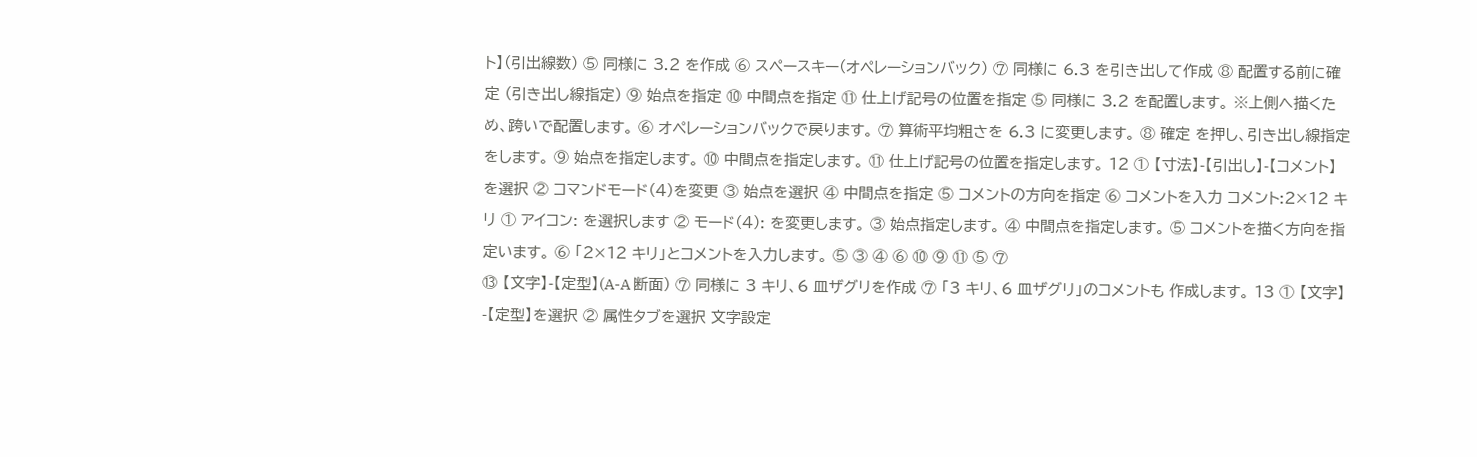ト】(引出線数) ⑤ 同様に 3.2 を作成 ⑥ スペースキー(オペレーションバック) ⑦ 同様に 6.3 を引き出して作成 ⑧ 配置する前に確定 (引き出し線指定) ⑨ 始点を指定 ⑩ 中間点を指定 ⑪ 仕上げ記号の位置を指定 ⑤ 同様に 3.2 を配置します。 ※上側へ描くため、跨いで配置します。 ⑥ オペレーションバックで戻ります。 ⑦ 算術平均粗さを 6.3 に変更します。 ⑧ 確定 を押し、引き出し線指定をします。 ⑨ 始点を指定します。 ⑩ 中間点を指定します。 ⑪ 仕上げ記号の位置を指定します。 12 ① 【寸法】-【引出し】-【コメント】を選択 ② コマンドモード(4)を変更 ③ 始点を選択 ④ 中間点を指定 ⑤ コメントの方向を指定 ⑥ コメントを入力 コメント:2×12 キリ ① アイコン: を選択します ② モード(4): を変更します。 ③ 始点指定します。 ④ 中間点を指定します。 ⑤ コメントを描く方向を指定います。 ⑥ 「2×12 キリ」とコメントを入力します。 ⑤ ③ ④ ⑥ ⑩ ⑨ ⑪ ⑤ ⑦
⑬ 【文字】-【定型】(A-A 断面) ⑦ 同様に 3 キリ、6 皿ザグリを作成 ⑦ 「3 キリ、6 皿ザグリ」のコメントも 作成します。 13 ① 【文字】-【定型】を選択 ② 属性タブを選択 文字設定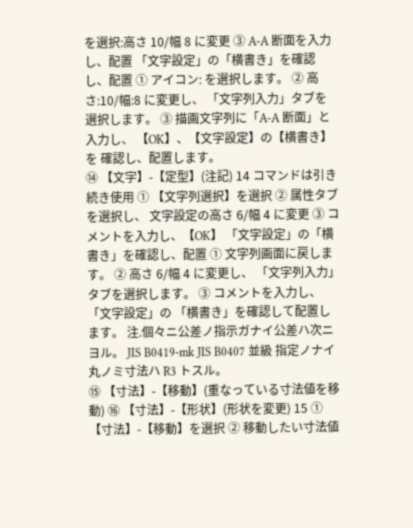を選択:高さ 10/幅 8 に変更 ③ A-A 断面を入力し、配置 「文字設定」の「横書き」を確認し、配置 ① アイコン: を選択します。 ② 高さ:10/幅:8 に変更し、 「文字列入力」タブを選択します。 ③ 描画文字列に「A-A 断面」と入力し、 【OK】、【文字設定】の【横書き】を 確認し、配置します。
⑭ 【文字】-【定型】(注記) 14 コマンドは引き続き使用 ① 【文字列選択】を選択 ② 属性タブを選択し、 文字設定の高さ 6/幅 4 に変更 ③ コメントを入力し、【OK】 「文字設定」の「横書き」を確認し、配置 ① 文字列画面に戻します。 ② 高さ 6/幅 4 に変更し、 「文字列入力」タブを選択します。 ③ コメントを入力し、「文字設定」の 「横書き」を確認して配置します。 注.個々ニ公差ノ指示ガナイ公差ハ次ニヨル。 JIS B0419-mk JIS B0407 並級 指定ノナイ丸ノミ寸法ハ R3 トスル。
⑮ 【寸法】-【移動】(重なっている寸法値を移動) ⑯ 【寸法】-【形状】(形状を変更) 15 ① 【寸法】-【移動】を選択 ② 移動したい寸法値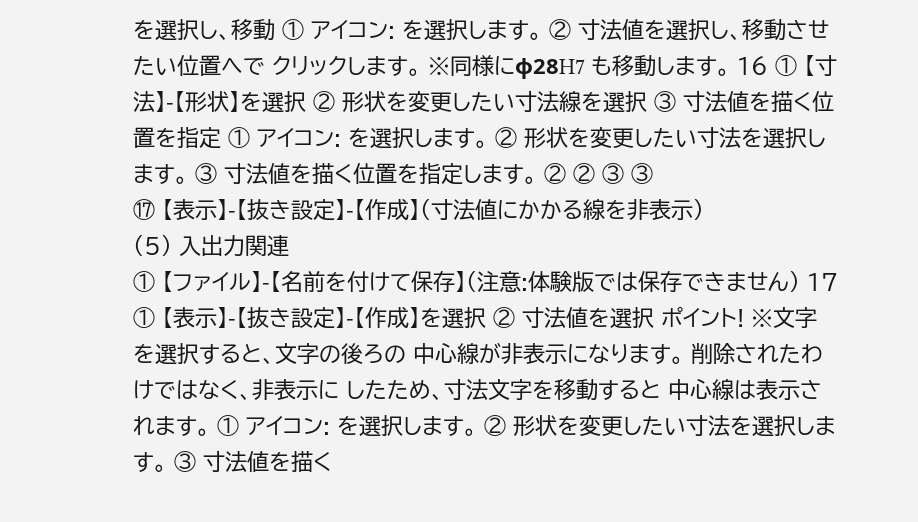を選択し、移動 ① アイコン: を選択します。 ② 寸法値を選択し、移動させたい位置へで クリックします。 ※同様にφ28H7 も移動します。 16 ① 【寸法】-【形状】を選択 ② 形状を変更したい寸法線を選択 ③ 寸法値を描く位置を指定 ① アイコン: を選択します。 ② 形状を変更したい寸法を選択します。 ③ 寸法値を描く位置を指定します。 ② ② ③ ③
⑰ 【表示】-【抜き設定】-【作成】(寸法値にかかる線を非表示)
(5) 入出力関連
① 【ファイル】-【名前を付けて保存】(注意:体験版では保存できません) 17 ① 【表示】-【抜き設定】-【作成】を選択 ② 寸法値を選択 ポイント! ※文字を選択すると、文字の後ろの 中心線が非表示になります。 削除されたわけではなく、非表示に したため、寸法文字を移動すると 中心線は表示されます。 ① アイコン: を選択します。 ② 形状を変更したい寸法を選択します。 ③ 寸法値を描く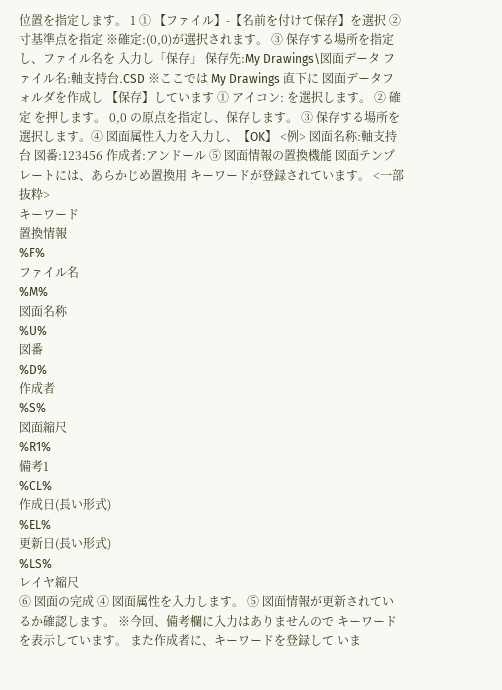位置を指定します。 1 ① 【ファイル】-【名前を付けて保存】を選択 ② 寸基準点を指定 ※確定:(0,0)が選択されます。 ③ 保存する場所を指定し、ファイル名を 入力し「保存」 保存先:My Drawings\図面データ ファイル名:軸支持台.CSD ※ここでは My Drawings 直下に 図面データフォルダを作成し 【保存】しています ① アイコン: を選択します。 ② 確定 を押します。 0,0 の原点を指定し、保存します。 ③ 保存する場所を選択します。④ 図面属性入力を入力し、【OK】 <例> 図面名称:軸支持台 図番:123456 作成者:アンドール ⑤ 図面情報の置換機能 図面テンプレートには、あらかじめ置換用 キーワードが登録されています。 <一部抜粋>
キーワード
置換情報
%F%
ファイル名
%M%
図面名称
%U%
図番
%D%
作成者
%S%
図面縮尺
%R1%
備考1
%CL%
作成日(長い形式)
%EL%
更新日(長い形式)
%LS%
レイヤ縮尺
⑥ 図面の完成 ④ 図面属性を入力します。 ⑤ 図面情報が更新されているか確認します。 ※今回、備考欄に入力はありませんので キーワードを表示しています。 また作成者に、キーワードを登録して いま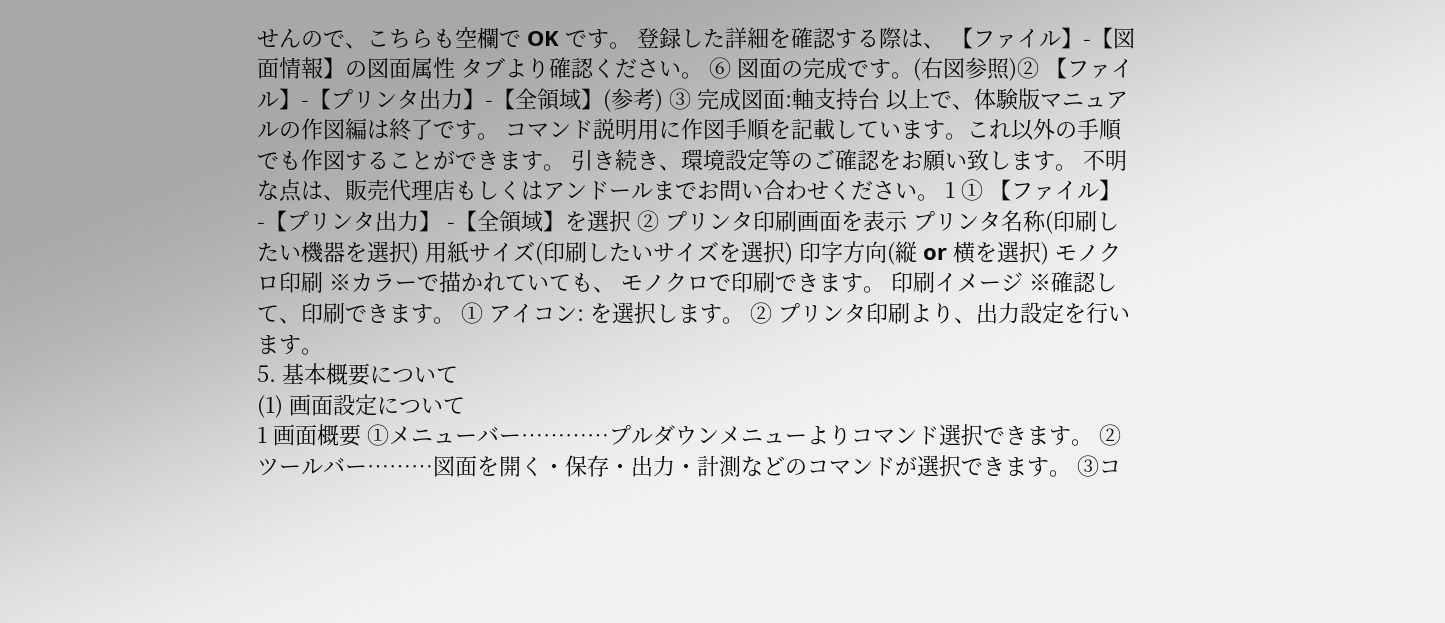せんので、こちらも空欄で OK です。 登録した詳細を確認する際は、 【ファイル】-【図面情報】の図面属性 タブより確認ください。 ⑥ 図面の完成です。(右図参照)② 【ファイル】-【プリンタ出力】-【全領域】(参考) ③ 完成図面:軸支持台 以上で、体験版マニュアルの作図編は終了です。 コマンド説明用に作図手順を記載しています。これ以外の手順でも作図することができます。 引き続き、環境設定等のご確認をお願い致します。 不明な点は、販売代理店もしくはアンドールまでお問い合わせください。 1 ① 【ファイル】-【プリンタ出力】 -【全領域】を選択 ② プリンタ印刷画面を表示 プリンタ名称(印刷したい機器を選択) 用紙サイズ(印刷したいサイズを選択) 印字方向(縦 or 横を選択) モノクロ印刷 ※カラーで描かれていても、 モノクロで印刷できます。 印刷イメージ ※確認して、印刷できます。 ① アイコン: を選択します。 ② プリンタ印刷より、出力設定を行います。
5. 基本概要について
(1) 画面設定について
1 画面概要 ①メニューバー…………プルダウンメニューよりコマンド選択できます。 ②ツールバー………図面を開く・保存・出力・計測などのコマンドが選択できます。 ③コ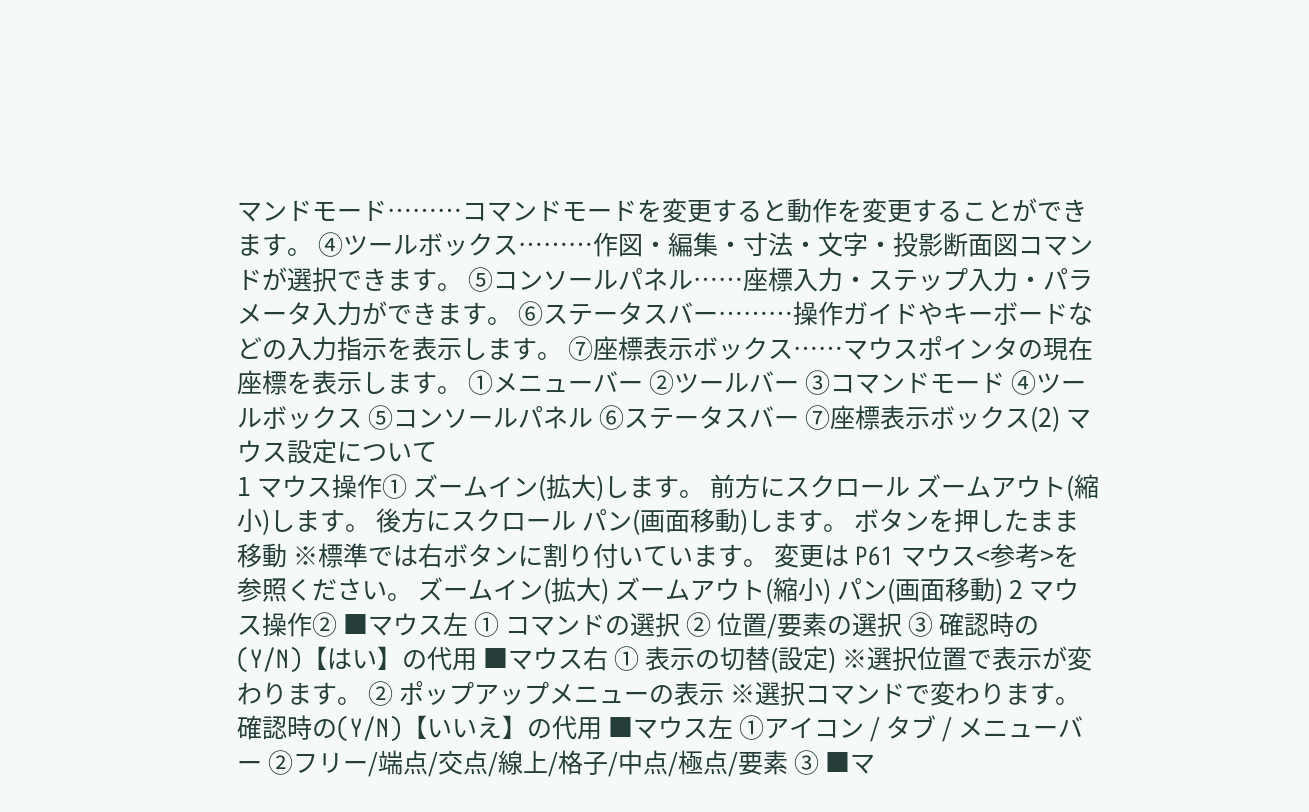マンドモード………コマンドモードを変更すると動作を変更することができます。 ④ツールボックス………作図・編集・寸法・文字・投影断面図コマンドが選択できます。 ⑤コンソールパネル……座標入力・ステップ入力・パラメータ入力ができます。 ⑥ステータスバー………操作ガイドやキーボードなどの入力指示を表示します。 ⑦座標表示ボックス……マウスポインタの現在座標を表示します。 ①メニューバー ②ツールバー ③コマンドモード ④ツールボックス ⑤コンソールパネル ⑥ステータスバー ⑦座標表示ボックス(2) マウス設定について
1 マウス操作① ズームイン(拡大)します。 前方にスクロール ズームアウト(縮小)します。 後方にスクロール パン(画面移動)します。 ボタンを押したまま移動 ※標準では右ボタンに割り付いています。 変更は P61 マウス<参考>を参照ください。 ズームイン(拡大) ズームアウト(縮小) パン(画面移動) 2 マウス操作② ■マウス左 ① コマンドの選択 ② 位置/要素の選択 ③ 確認時の(Y/N)【はい】の代用 ■マウス右 ① 表示の切替(設定) ※選択位置で表示が変わります。 ② ポップアップメニューの表示 ※選択コマンドで変わります。 確認時の(Y/N)【いいえ】の代用 ■マウス左 ①アイコン / タブ / メニューバー ②フリー/端点/交点/線上/格子/中点/極点/要素 ③ ■マ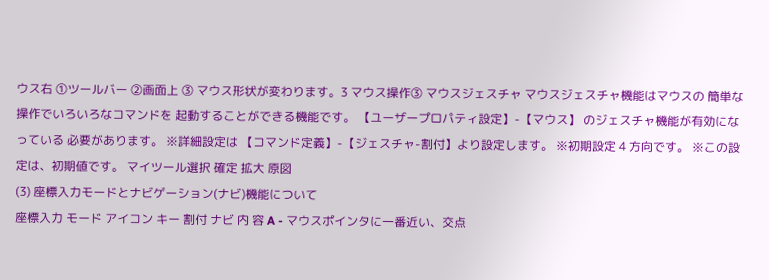ウス右 ①ツールバー ②画面上 ③ マウス形状が変わります。3 マウス操作③ マウスジェスチャ マウスジェスチャ機能はマウスの 簡単な操作でいろいろなコマンドを 起動することができる機能です。 【ユーザープロパティ設定】-【マウス】 のジェスチャ機能が有効になっている 必要があります。 ※詳細設定は 【コマンド定義】-【ジェスチャ-割付】より設定します。 ※初期設定 4 方向です。 ※この設定は、初期値です。 マイツール選択 確定 拡大 原図
(3) 座標入力モードとナビゲーション(ナビ)機能について
座標入力 モード アイコン キー 割付 ナビ 内 容 A - マウスポインタに一番近い、交点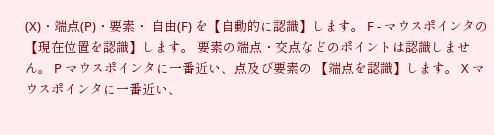(X)・端点(P)・要素・ 自由(F) を【自動的に認識】します。 F - マウスポインタの【現在位置を認識】します。 要素の端点・交点などのポイントは認識しません。 P マウスポインタに一番近い、点及び要素の 【端点を認識】します。 X マウスポインタに一番近い、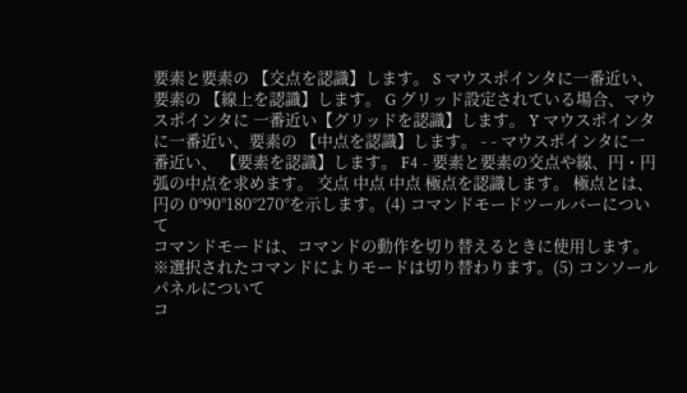要素と要素の 【交点を認識】します。 S マウスポインタに一番近い、要素の 【線上を認識】します。 G グリッド設定されている場合、マウスポインタに 一番近い【グリッドを認識】します。 Y マウスポインタに一番近い、要素の 【中点を認識】します。 - - マウスポインタに一番近い、 【要素を認識】します。 F4 - 要素と要素の交点や線、円・円弧の中点を求めます。 交点 中点 中点 極点を認識します。 極点とは、円の 0°90°180°270°を示します。(4) コマンドモードツールバーについて
コマンドモードは、コマンドの動作を切り替えるときに使用します。 ※選択されたコマンドによりモードは切り替わります。(5) コンソールパネルについて
コ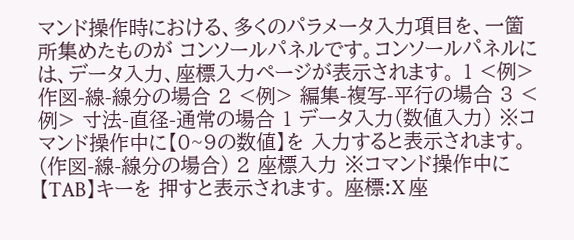マンド操作時における、多くのパラメータ入力項目を、一箇所集めたものが コンソールパネルです。コンソールパネルには、データ入力、座標入力ページが表示されます。 1 <例> 作図-線-線分の場合 2 <例> 編集-複写-平行の場合 3 <例> 寸法-直径-通常の場合 1 データ入力(数値入力) ※コマンド操作中に【0~9の数値】を 入力すると表示されます。 (作図-線-線分の場合) 2 座標入力 ※コマンド操作中に【TAB】キーを 押すと表示されます。 座標:X 座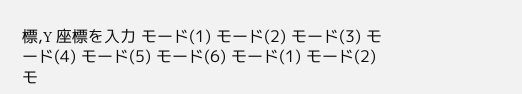標,Y 座標を入力 モード(1) モード(2) モード(3) モード(4) モード(5) モード(6) モード(1) モード(2) モ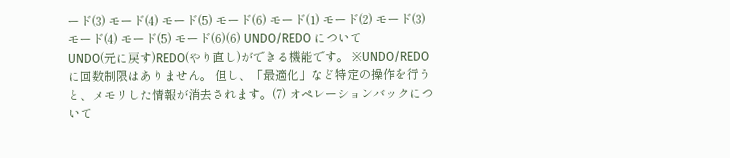ード(3) モード(4) モード(5) モード(6) モード(1) モード(2) モード(3) モード(4) モード(5) モード(6)(6) UNDO/REDO について
UNDO(元に戻す)REDO(やり直し)ができる機能です。 ※UNDO/REDO に回数制限はありません。 但し、「最適化」など特定の操作を行うと、メモリした情報が消去されます。(7) オペレーションバックについて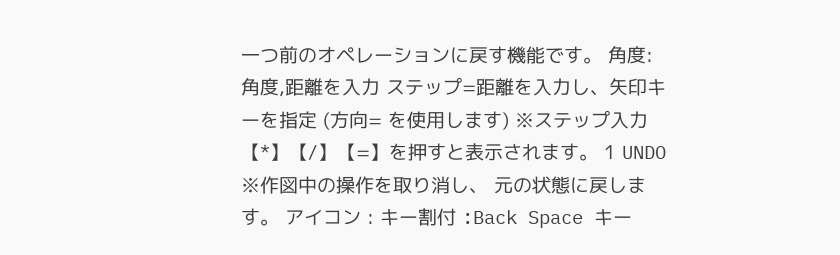一つ前のオペレーションに戻す機能です。 角度:角度,距離を入力 ステップ=距離を入力し、矢印キーを指定 (方向= を使用します) ※ステップ入力 【*】【/】【=】を押すと表示されます。 1 UNDO ※作図中の操作を取り消し、 元の状態に戻します。 アイコン : キー割付 :Back Space キー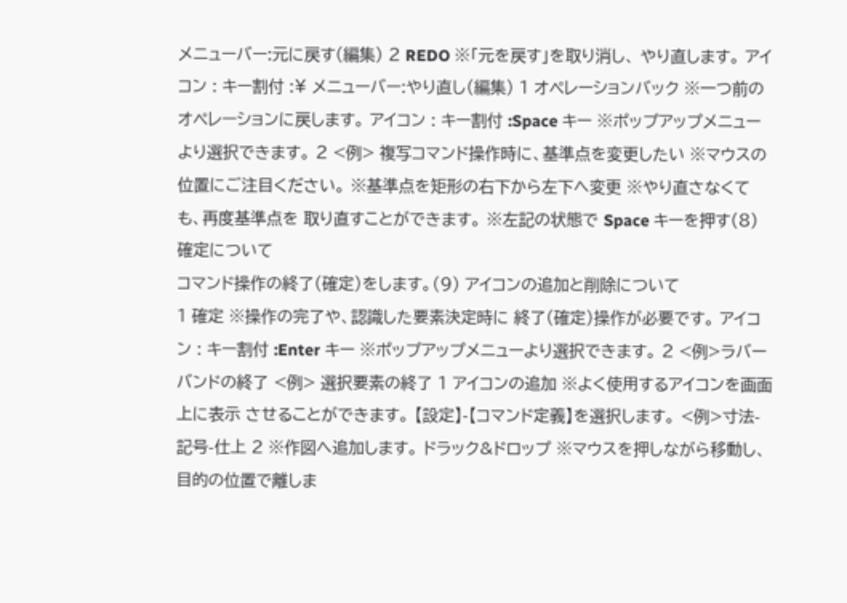メニューバー:元に戻す(編集) 2 REDO ※「元を戻す」を取り消し、 やり直します。 アイコン : キー割付 :¥ メニューバー:やり直し(編集) 1 オペレーションバック ※一つ前のオペレーションに戻します。 アイコン : キー割付 :Space キー ※ポップアップメニューより選択できます。 2 <例> 複写コマンド操作時に、基準点を変更したい ※マウスの位置にご注目ください。 ※基準点を矩形の右下から左下へ変更 ※やり直さなくても、再度基準点を 取り直すことができます。 ※左記の状態で Space キーを押す(8) 確定について
コマンド操作の終了(確定)をします。(9) アイコンの追加と削除について
1 確定 ※操作の完了や、認識した要素決定時に 終了(確定)操作が必要です。 アイコン : キー割付 :Enter キー ※ポップアップメニューより選択できます。 2 <例>ラバーバンドの終了 <例> 選択要素の終了 1 アイコンの追加 ※よく使用するアイコンを画面上に表示 させることができます。 【設定】-【コマンド定義】を選択します。 <例>寸法-記号-仕上 2 ※作図へ追加します。 ドラック&ドロップ ※マウスを押しながら移動し、 目的の位置で離しま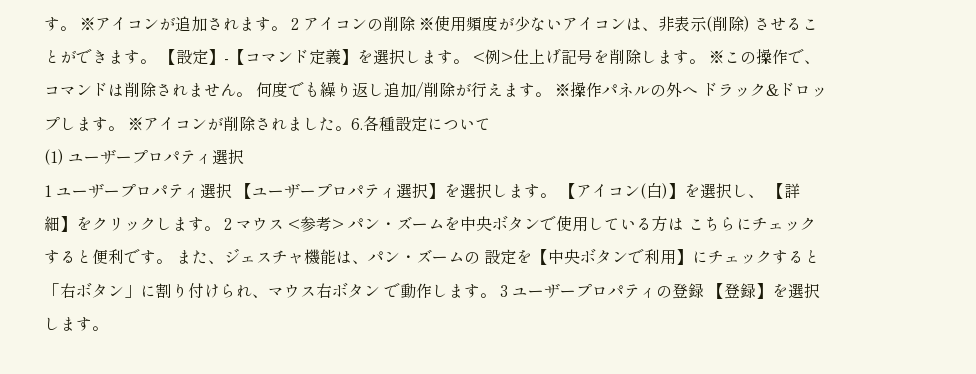す。 ※アイコンが追加されます。 2 アイコンの削除 ※使用頻度が少ないアイコンは、非表示(削除) させることができます。 【設定】-【コマンド定義】を選択します。 <例>仕上げ記号を削除します。 ※この操作で、コマンドは削除されません。 何度でも繰り返し追加/削除が行えます。 ※操作パネルの外へ ドラック&ドロップします。 ※アイコンが削除されました。6.各種設定について
(1) ユーザープロパティ選択
1 ユーザープロパティ選択 【ユーザープロパティ選択】を選択します。 【アイコン(白)】を選択し、 【詳細】をクリックします。 2 マウス <参考> パン・ズームを中央ボタンで使用している方は こちらにチェックすると便利です。 また、ジェスチャ機能は、パン・ズームの 設定を【中央ボタンで利用】にチェックすると 「右ボタン」に割り付けられ、マウス右ボタン で動作します。 3 ユーザープロパティの登録 【登録】を選択します。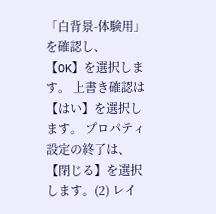「白背景-体験用」を確認し、 【OK】を選択します。 上書き確認は【はい】を選択します。 プロパティ設定の終了は、 【閉じる】を選択します。(2) レイ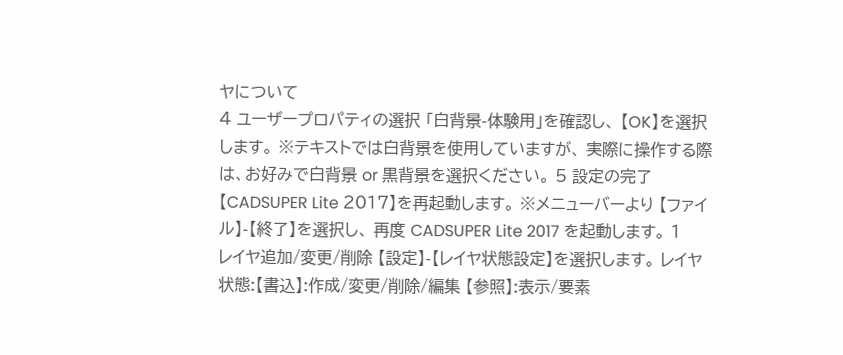ヤについて
4 ユーザープロパティの選択 「白背景-体験用」を確認し、 【OK】を選択します。 ※テキストでは白背景を使用していますが、 実際に操作する際は、お好みで白背景 or 黒背景を選択ください。 5 設定の完了 【CADSUPER Lite 2017】を再起動します。 ※メニューバーより 【ファイル】-【終了】を選択し、 再度 CADSUPER Lite 2017 を起動します。 1 レイヤ追加/変更/削除 【設定】-【レイヤ状態設定】を選択します。 レイヤ状態:【書込】:作成/変更/削除/編集 【参照】:表示/要素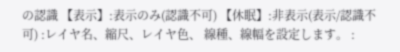の認識 【表示】:表示のみ(認識不可) 【休眠】:非表示(表示/認識不可) :レイヤ名、縮尺、レイヤ色、 線種、線幅を設定します。 :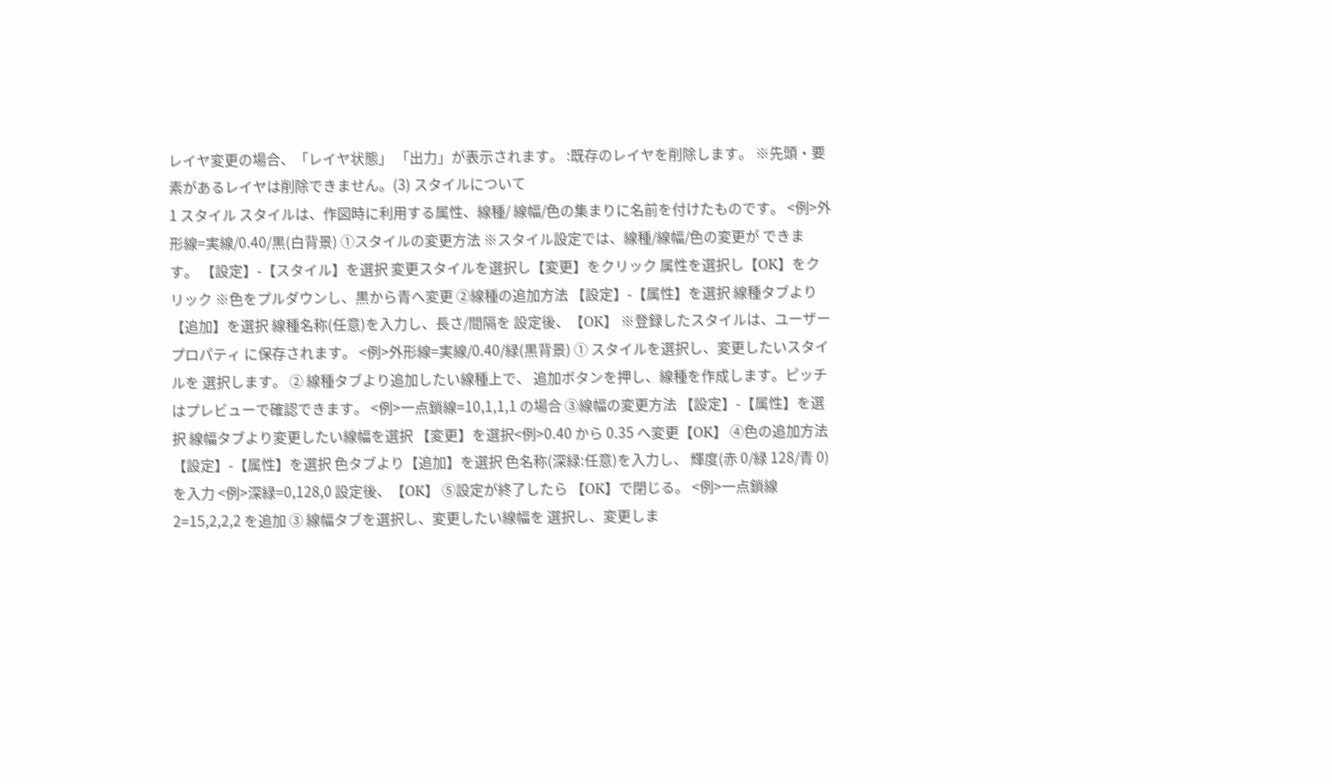レイヤ変更の場合、「レイヤ状態」 「出力」が表示されます。 :既存のレイヤを削除します。 ※先頭・要素があるレイヤは削除できません。(3) スタイルについて
1 スタイル スタイルは、作図時に利用する属性、線種/ 線幅/色の集まりに名前を付けたものです。 <例>外形線=実線/0.40/黒(白背景) ①スタイルの変更方法 ※スタイル設定では、線種/線幅/色の変更が できます。 【設定】-【スタイル】を選択 変更スタイルを選択し【変更】をクリック 属性を選択し【OK】をクリック ※色をプルダウンし、黒から青へ変更 ②線種の追加方法 【設定】-【属性】を選択 線種タブより【追加】を選択 線種名称(任意)を入力し、長さ/間隔を 設定後、【OK】 ※登録したスタイルは、ユーザープロパティ に保存されます。 <例>外形線=実線/0.40/緑(黒背景) ① スタイルを選択し、変更したいスタイルを 選択します。 ② 線種タブより追加したい線種上で、 追加ボタンを押し、線種を作成します。ピッチはプレビューで確認できます。 <例>一点鎖線=10,1,1,1 の場合 ③線幅の変更方法 【設定】-【属性】を選択 線幅タブより変更したい線幅を選択 【変更】を選択<例>0.40 から 0.35 へ変更【OK】 ④色の追加方法 【設定】-【属性】を選択 色タブより【追加】を選択 色名称(深緑:任意)を入力し、 輝度(赤 0/緑 128/青 0)を入力 <例>深緑=0,128,0 設定後、【OK】 ⑤設定が終了したら 【OK】で閉じる。 <例>一点鎖線 2=15,2,2,2 を追加 ③ 線幅タブを選択し、変更したい線幅を 選択し、変更しま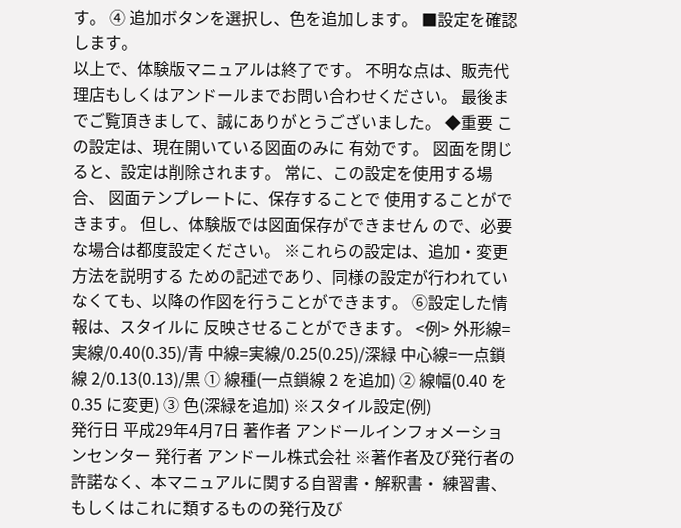す。 ④ 追加ボタンを選択し、色を追加します。 ■設定を確認します。
以上で、体験版マニュアルは終了です。 不明な点は、販売代理店もしくはアンドールまでお問い合わせください。 最後までご覧頂きまして、誠にありがとうございました。 ◆重要 この設定は、現在開いている図面のみに 有効です。 図面を閉じると、設定は削除されます。 常に、この設定を使用する場合、 図面テンプレートに、保存することで 使用することができます。 但し、体験版では図面保存ができません ので、必要な場合は都度設定ください。 ※これらの設定は、追加・変更方法を説明する ための記述であり、同様の設定が行われてい なくても、以降の作図を行うことができます。 ⑥設定した情報は、スタイルに 反映させることができます。 <例> 外形線=実線/0.40(0.35)/青 中線=実線/0.25(0.25)/深緑 中心線=一点鎖線 2/0.13(0.13)/黒 ① 線種(一点鎖線 2 を追加) ② 線幅(0.40 を 0.35 に変更) ③ 色(深緑を追加) ※スタイル設定(例)
発行日 平成29年4月7日 著作者 アンドールインフォメーションセンター 発行者 アンドール株式会社 ※著作者及び発行者の許諾なく、本マニュアルに関する自習書・解釈書・ 練習書、もしくはこれに類するものの発行及び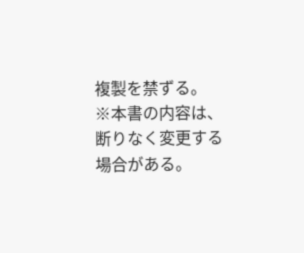複製を禁ずる。 ※本書の内容は、断りなく変更する場合がある。